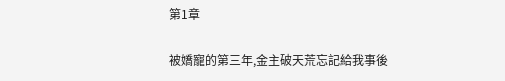第1章

被嬌寵的第三年,金主破天荒忘記給我事後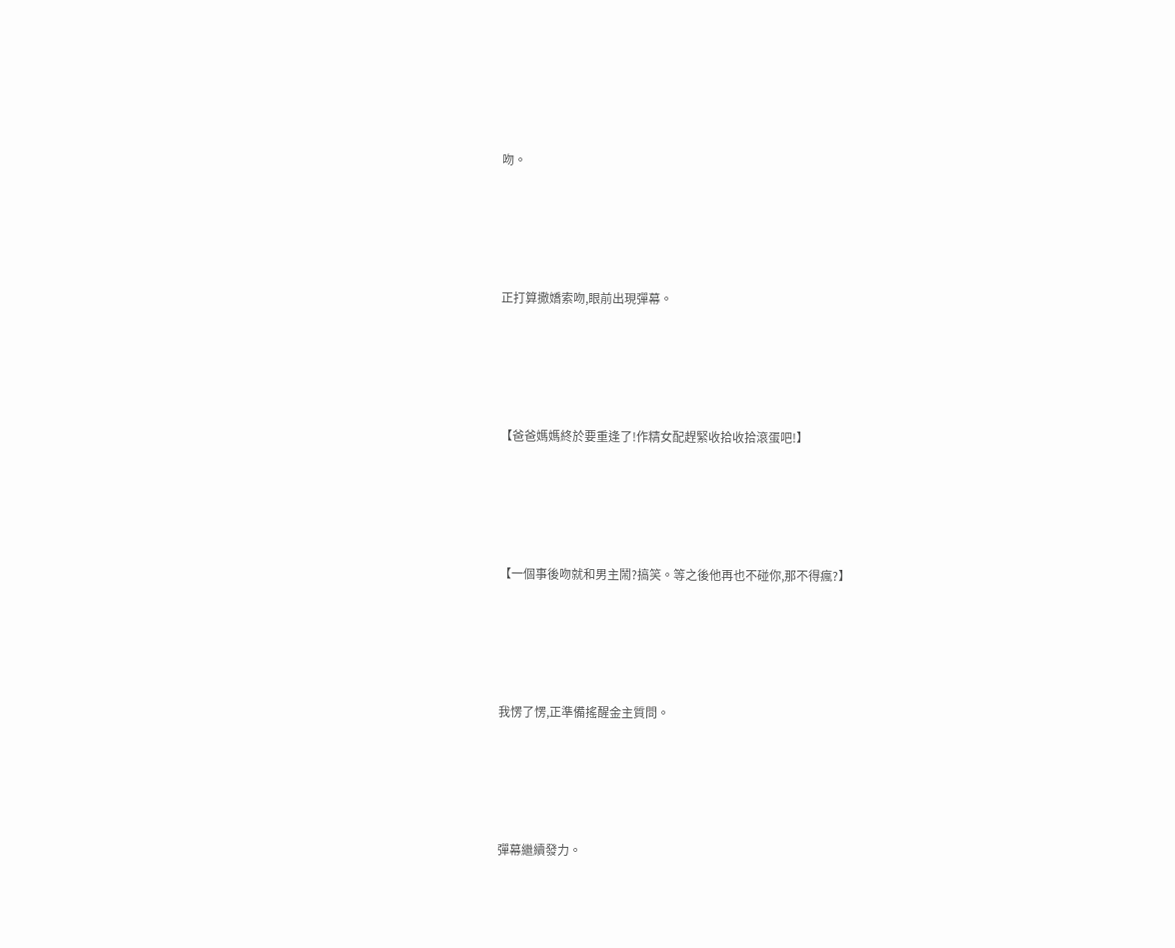吻。





正打算撒嬌索吻,眼前出現彈幕。





【爸爸媽媽終於要重逢了!作精女配趕緊收拾收拾滾蛋吧!】





【一個事後吻就和男主鬧?搞笑。等之後他再也不碰你,那不得瘋?】





我愣了愣,正準備搖醒金主質問。





彈幕繼續發力。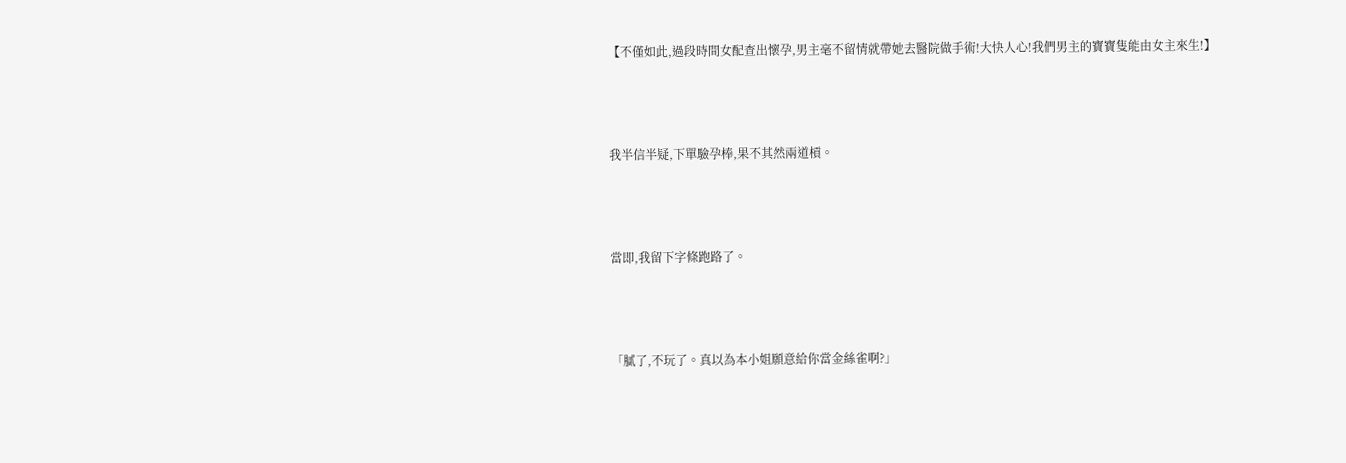【不僅如此,過段時間女配查出懷孕,男主毫不留情就帶她去醫院做手術!大快人心!我們男主的寶寶隻能由女主來生!】





我半信半疑,下單驗孕棒,果不其然兩道槓。





當即,我留下字條跑路了。





「膩了,不玩了。真以為本小姐願意給你當金絲雀啊?」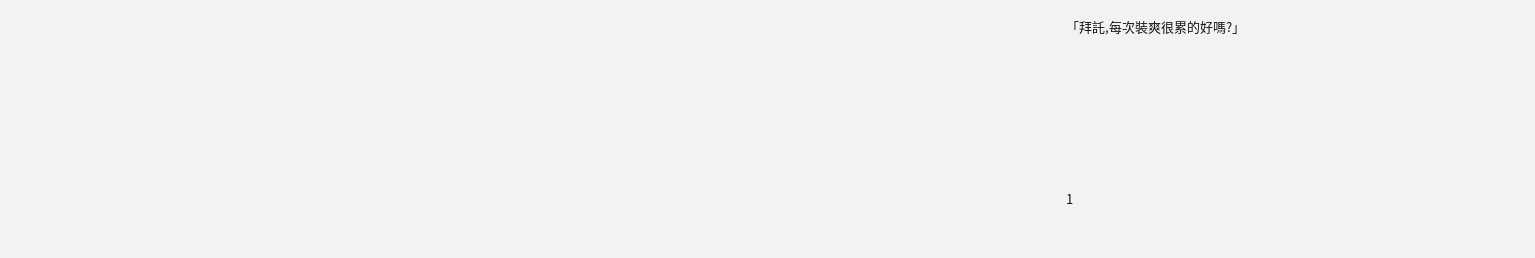「拜託,每次裝爽很累的好嗎?」





1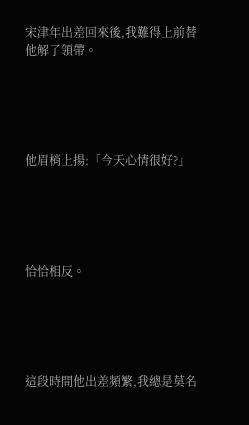宋津年出差回來後,我難得上前替他解了領帶。





他眉梢上揚:「今天心情很好?」





恰恰相反。





這段時間他出差頻繁,我總是莫名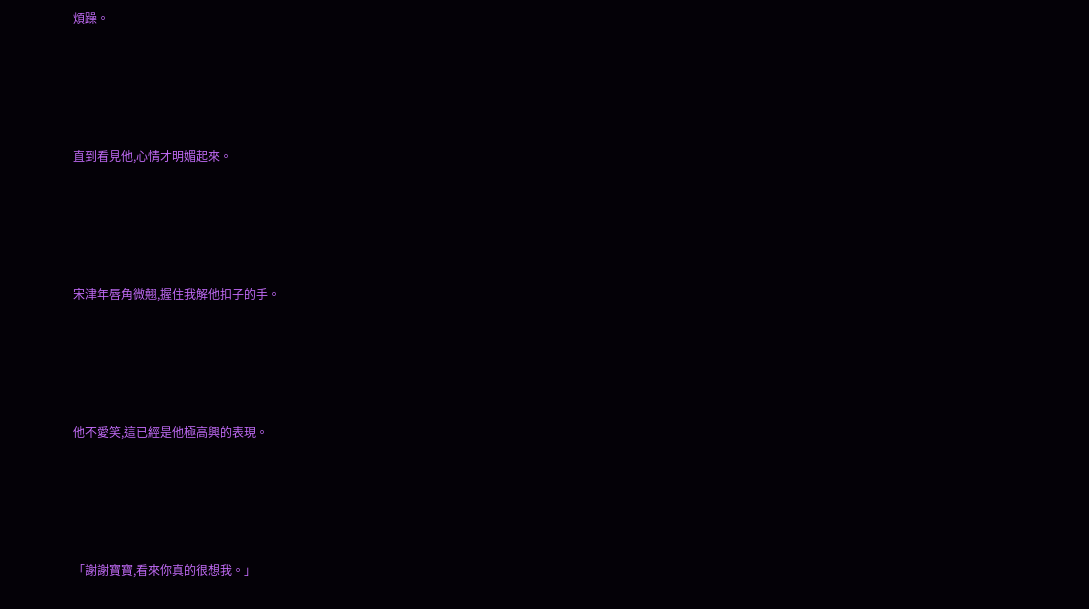煩躁。





直到看見他,心情才明媚起來。





宋津年唇角微翹,握住我解他扣子的手。





他不愛笑,這已經是他極高興的表現。





「謝謝寶寶,看來你真的很想我。」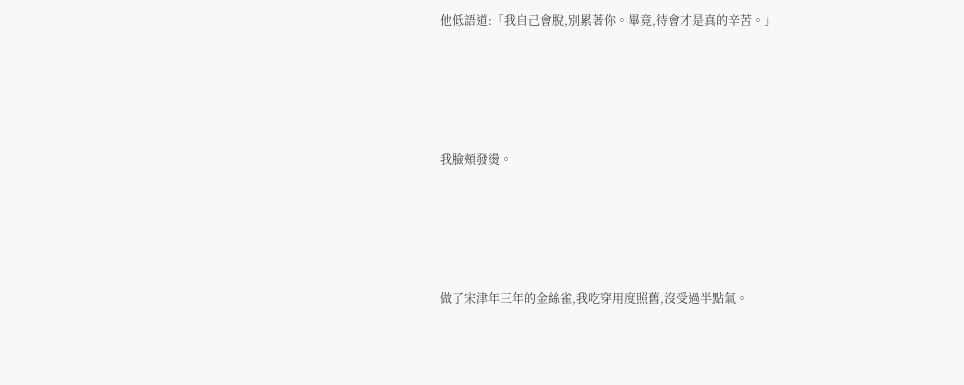他低語道:「我自己會脫,別累著你。畢竟,待會才是真的辛苦。」





我臉頰發燙。





做了宋津年三年的金絲雀,我吃穿用度照舊,沒受過半點氣。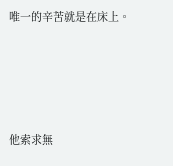唯一的辛苦就是在床上。





他索求無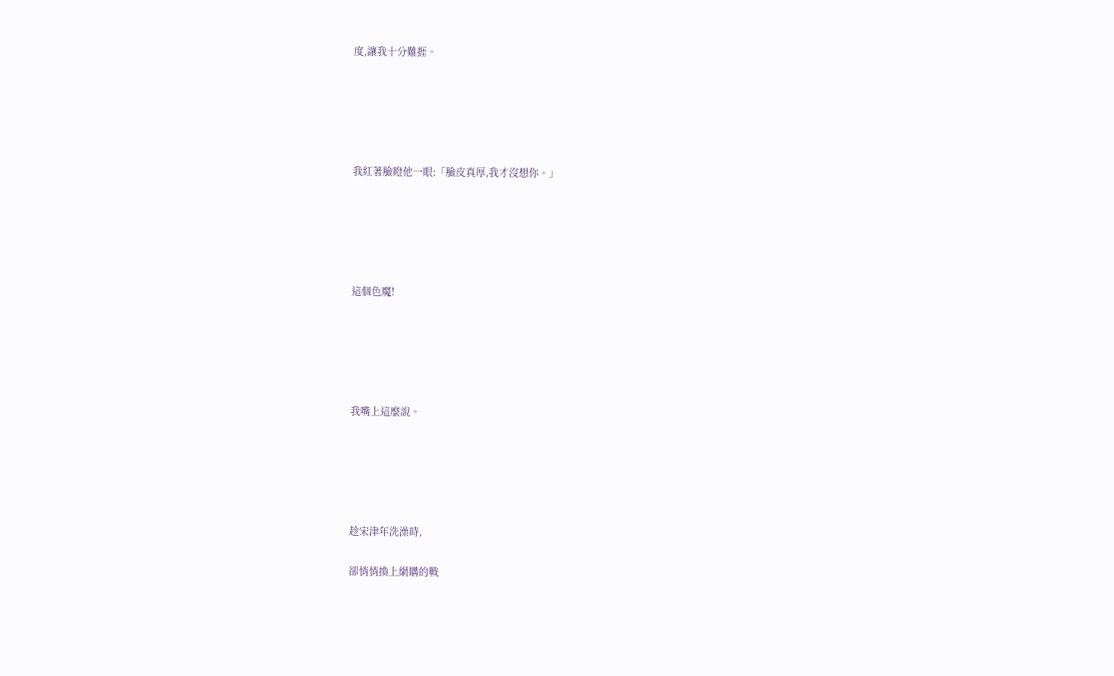度,讓我十分難捱。





我紅著臉瞪他一眼:「臉皮真厚,我才沒想你。」





這個色魔!





我嘴上這麼說。





趁宋津年洗澡時,

卻悄悄換上網購的戰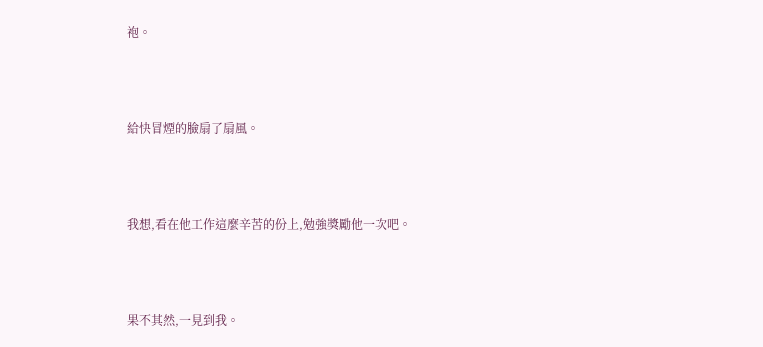袍。





給快冒煙的臉扇了扇風。





我想,看在他工作這麼辛苦的份上,勉強獎勵他一次吧。





果不其然,一見到我。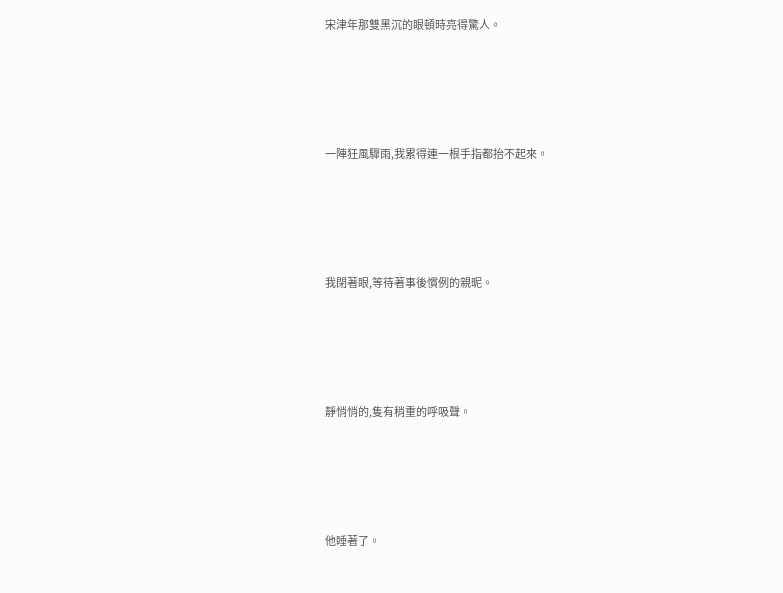宋津年那雙黑沉的眼頓時亮得驚人。





一陣狂風驟雨,我累得連一根手指都抬不起來。





我閉著眼,等待著事後慣例的親昵。





靜悄悄的,隻有稍重的呼吸聲。





他睡著了。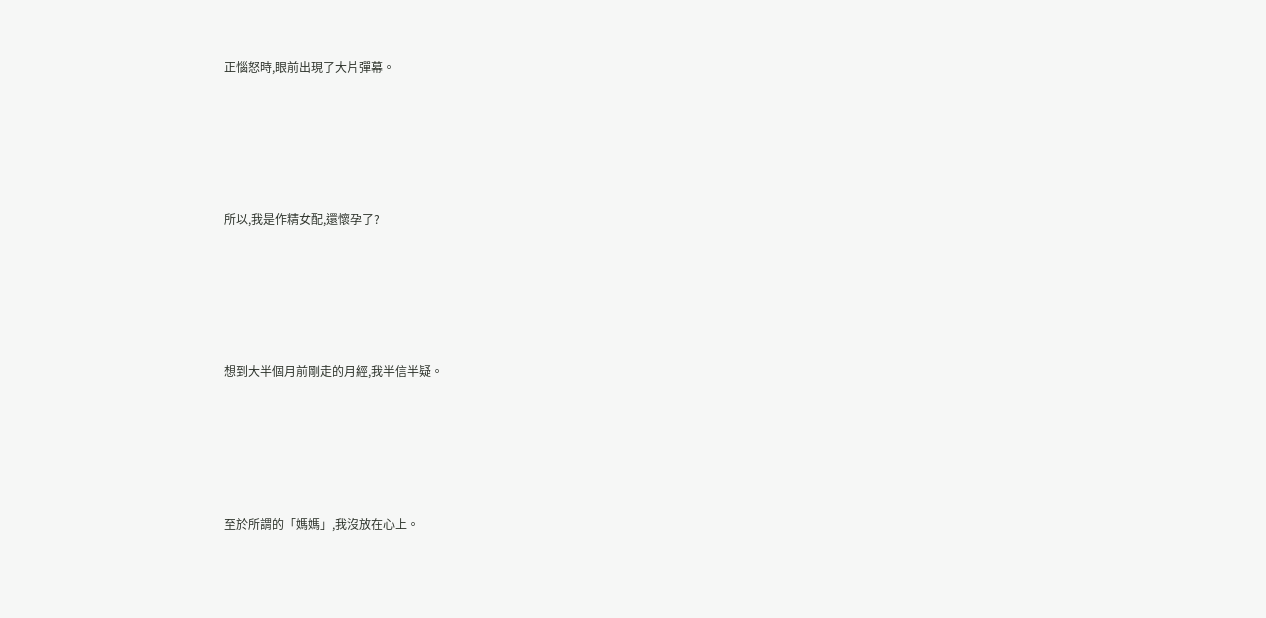正惱怒時,眼前出現了大片彈幕。





所以,我是作精女配,還懷孕了?





想到大半個月前剛走的月經,我半信半疑。





至於所謂的「媽媽」,我沒放在心上。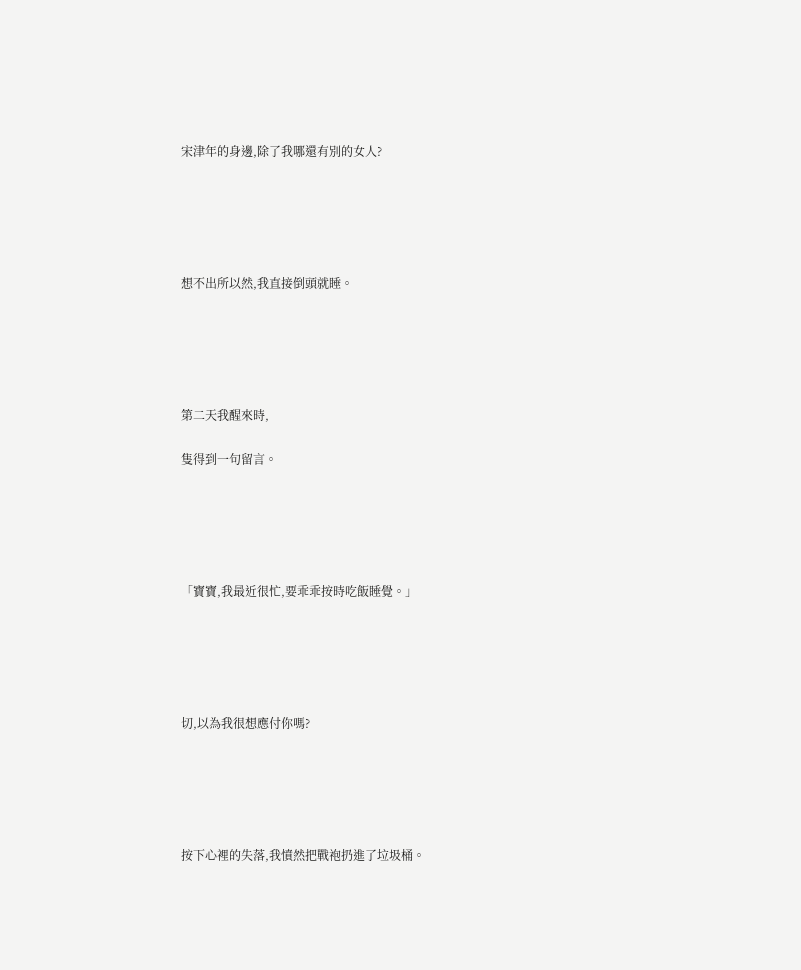宋津年的身邊,除了我哪還有別的女人?





想不出所以然,我直接倒頭就睡。





第二天我醒來時,

隻得到一句留言。





「寶寶,我最近很忙,要乖乖按時吃飯睡覺。」





切,以為我很想應付你嗎?





按下心裡的失落,我憤然把戰袍扔進了垃圾桶。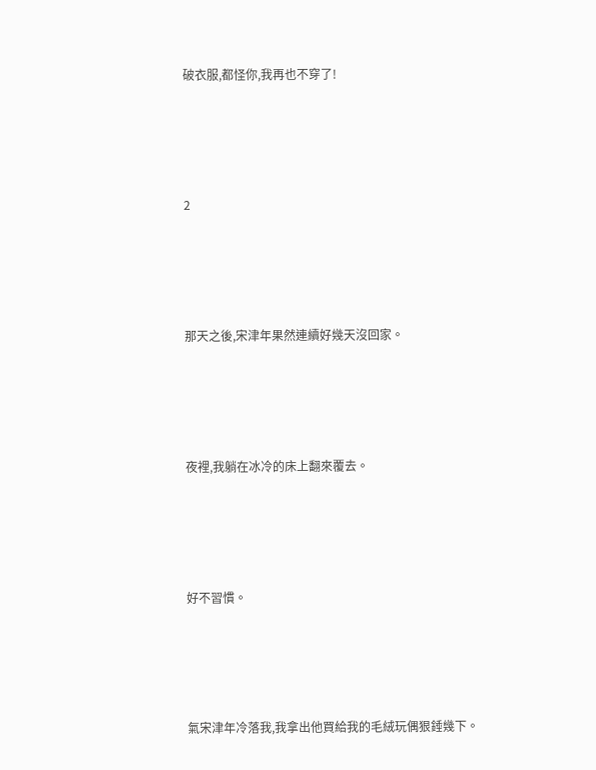破衣服,都怪你,我再也不穿了!





2





那天之後,宋津年果然連續好幾天沒回家。





夜裡,我躺在冰冷的床上翻來覆去。





好不習慣。





氣宋津年冷落我,我拿出他買給我的毛絨玩偶狠錘幾下。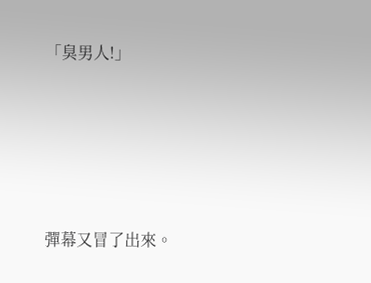「臭男人!」





彈幕又冒了出來。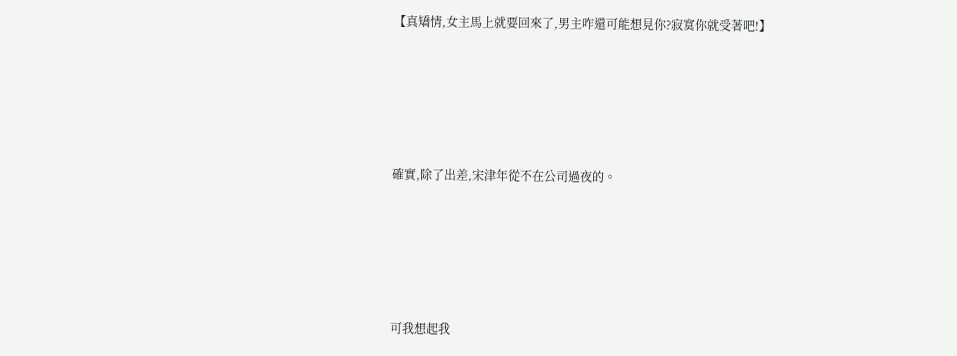【真矯情,女主馬上就要回來了,男主咋還可能想見你?寂寞你就受著吧!】





確實,除了出差,宋津年從不在公司過夜的。





可我想起我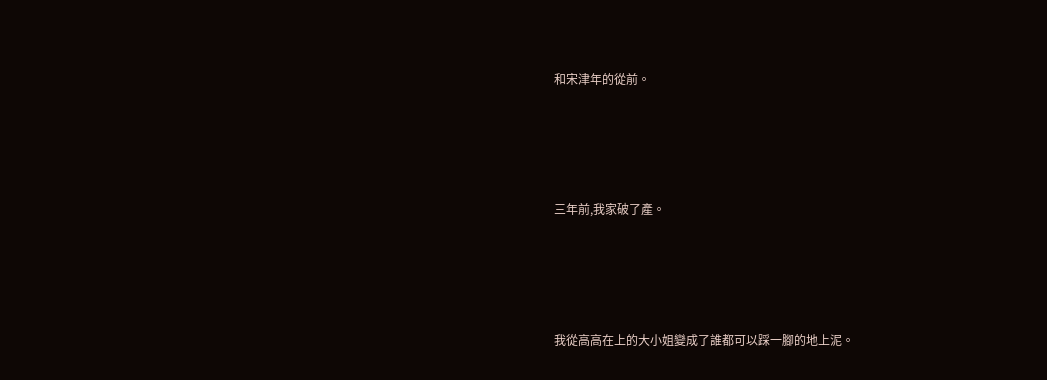和宋津年的從前。





三年前,我家破了產。





我從高高在上的大小姐變成了誰都可以踩一腳的地上泥。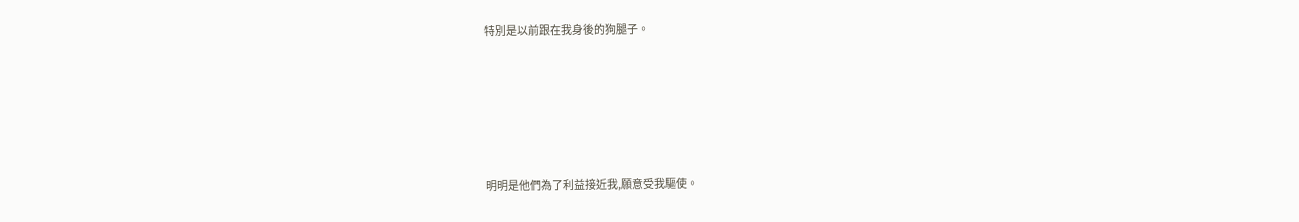特別是以前跟在我身後的狗腿子。





明明是他們為了利益接近我,願意受我驅使。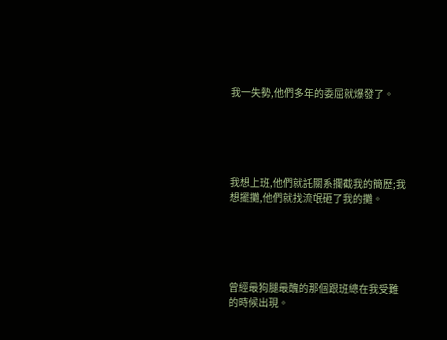我一失勢,他們多年的委屈就爆發了。





我想上班,他們就託關系攔截我的簡歷;我想擺攤,他們就找流氓砸了我的攤。





曾經最狗腿最醜的那個跟班總在我受難的時候出現。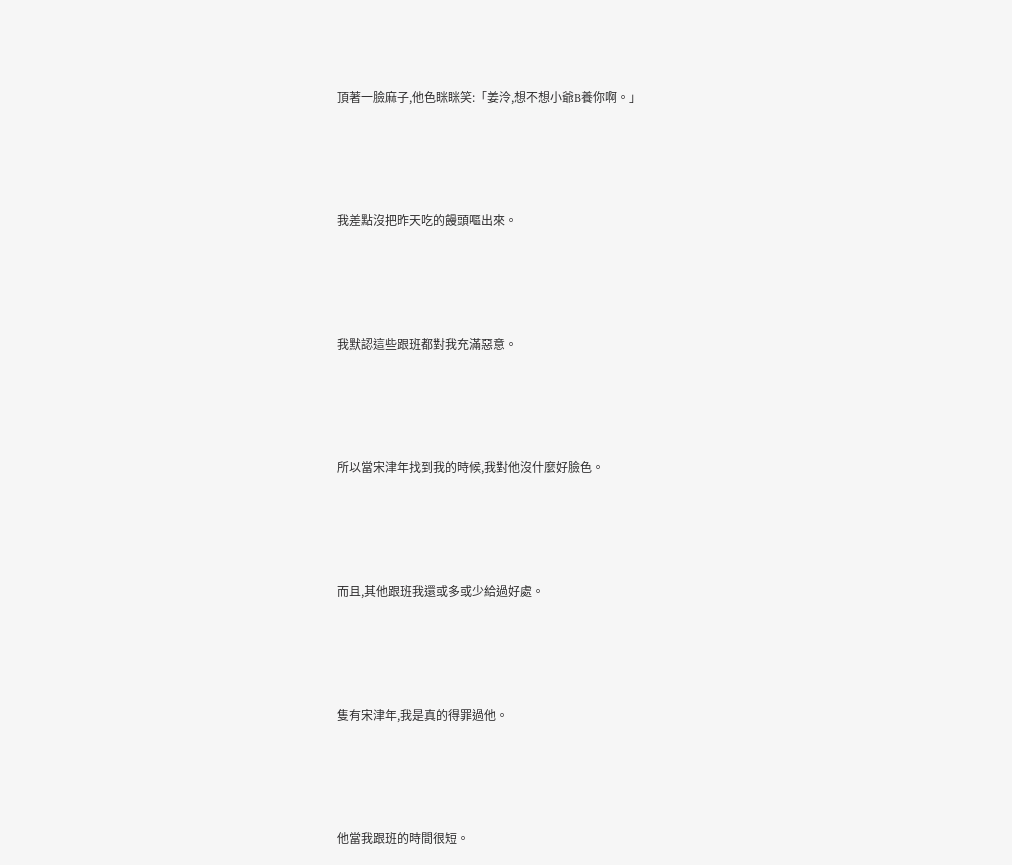頂著一臉麻子,他色眯眯笑:「姜泠,想不想小爺B養你啊。」





我差點沒把昨天吃的饅頭嘔出來。





我默認這些跟班都對我充滿惡意。





所以當宋津年找到我的時候,我對他沒什麼好臉色。





而且,其他跟班我還或多或少給過好處。





隻有宋津年,我是真的得罪過他。





他當我跟班的時間很短。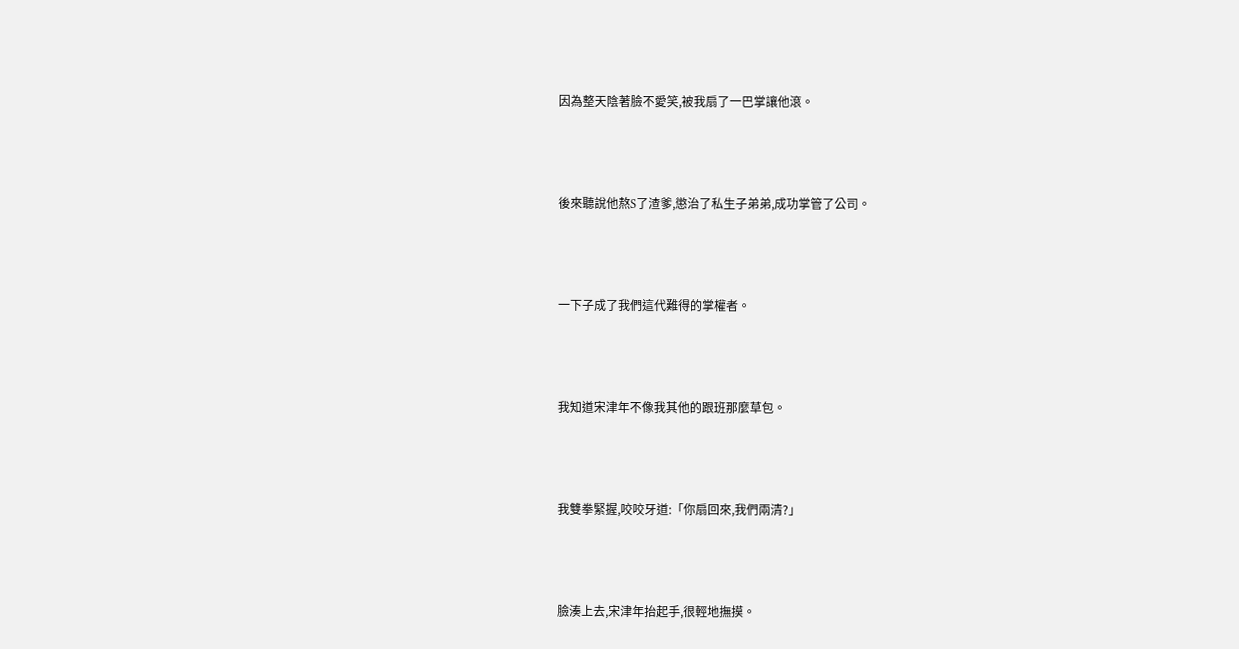因為整天陰著臉不愛笑,被我扇了一巴掌讓他滾。





後來聽說他熬S了渣爹,懲治了私生子弟弟,成功掌管了公司。





一下子成了我們這代難得的掌權者。





我知道宋津年不像我其他的跟班那麼草包。





我雙拳緊握,咬咬牙道:「你扇回來,我們兩清?」





臉湊上去,宋津年抬起手,很輕地撫摸。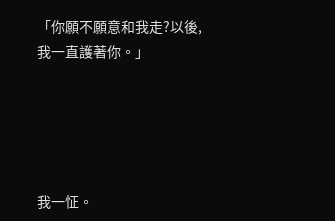「你願不願意和我走?以後,我一直護著你。」





我一怔。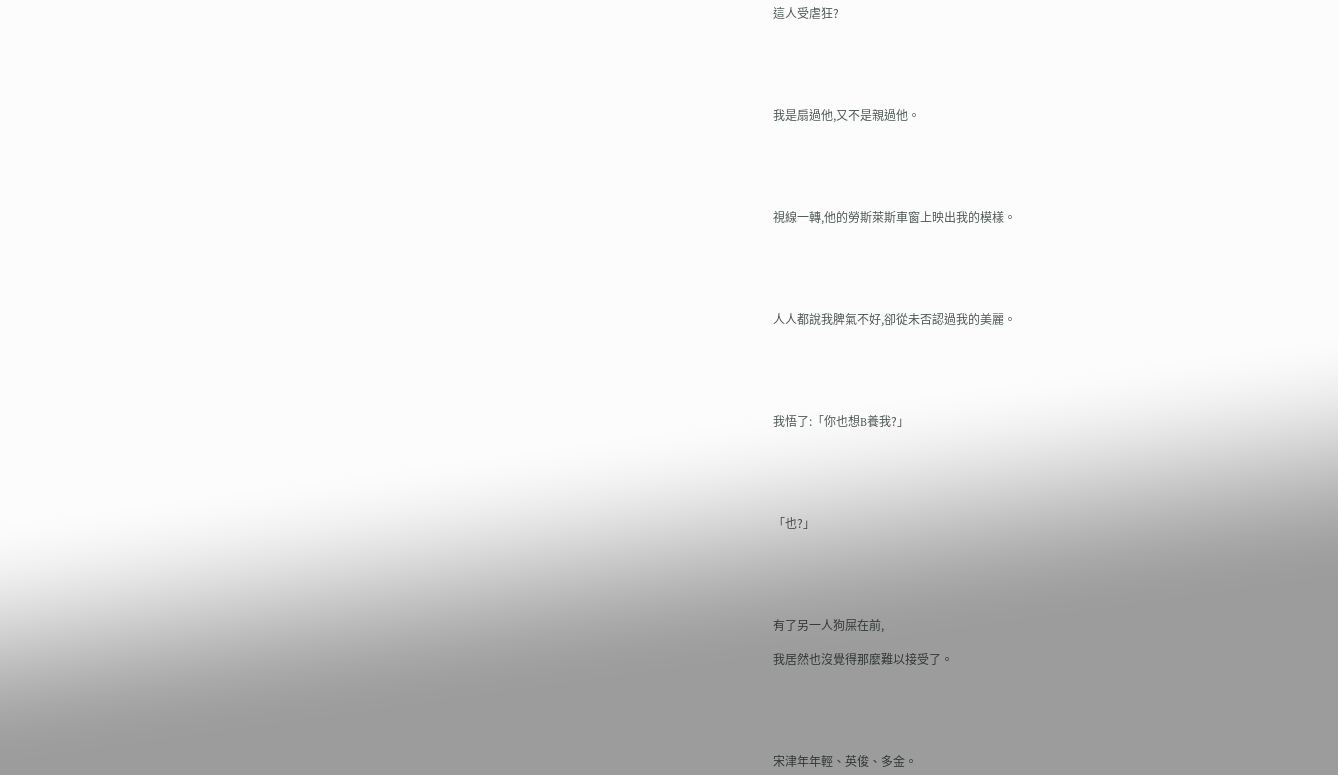這人受虐狂?





我是扇過他,又不是親過他。





視線一轉,他的勞斯萊斯車窗上映出我的模樣。





人人都說我脾氣不好,卻從未否認過我的美麗。





我悟了:「你也想B養我?」





「也?」





有了另一人狗屎在前,

我居然也沒覺得那麼難以接受了。





宋津年年輕、英俊、多金。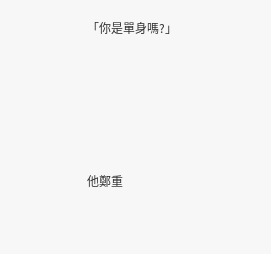「你是單身嗎?」





他鄭重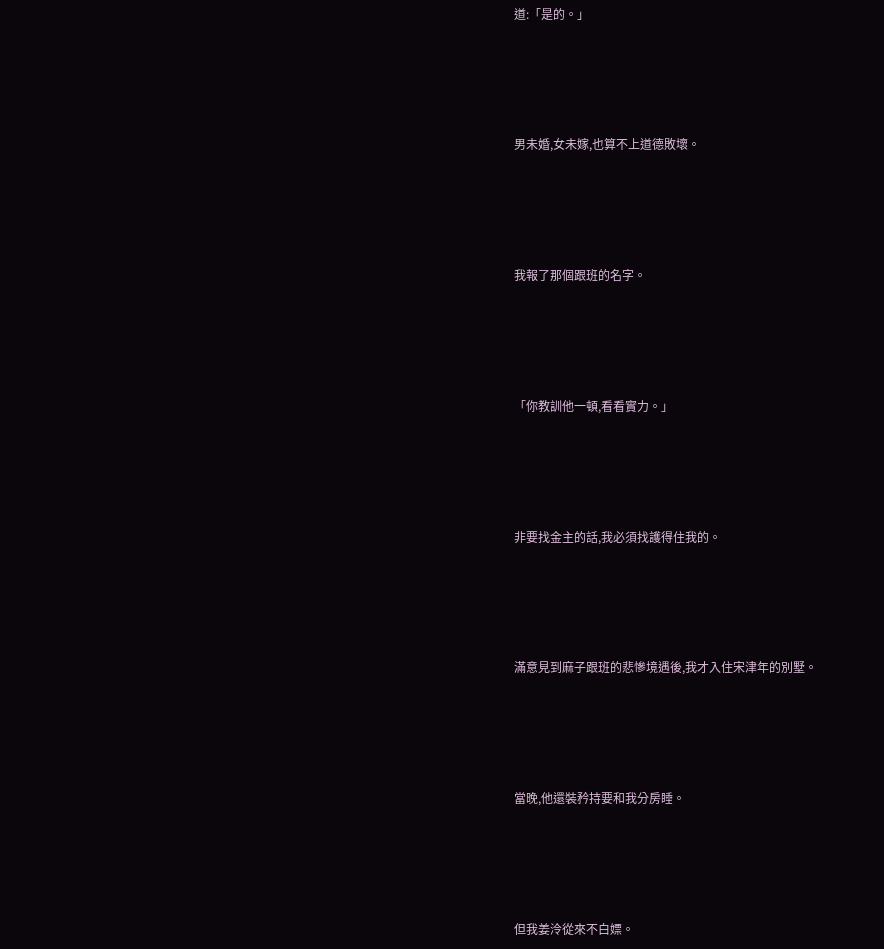道:「是的。」





男未婚,女未嫁,也算不上道德敗壞。





我報了那個跟班的名字。





「你教訓他一頓,看看實力。」





非要找金主的話,我必須找護得住我的。





滿意見到麻子跟班的悲慘境遇後,我才入住宋津年的別墅。





當晚,他還裝矜持要和我分房睡。





但我姜泠從來不白嫖。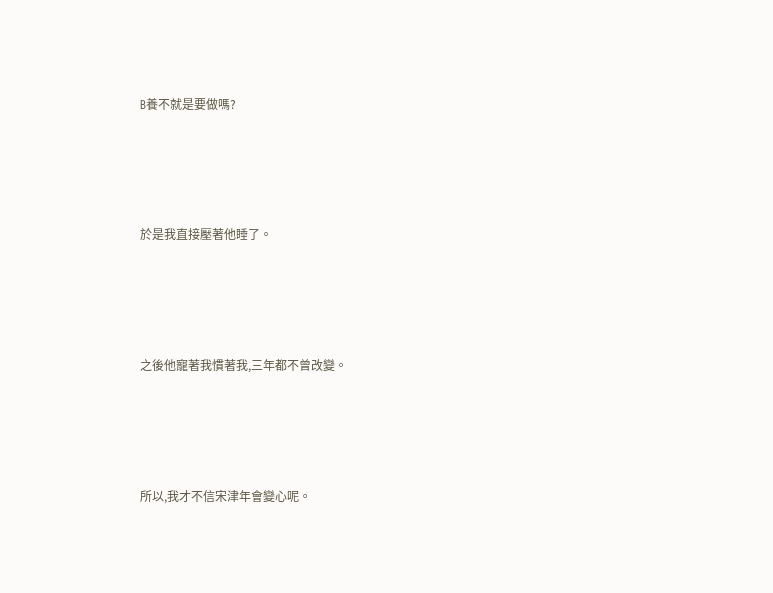B養不就是要做嗎?





於是我直接壓著他睡了。





之後他寵著我慣著我,三年都不曾改變。





所以,我才不信宋津年會變心呢。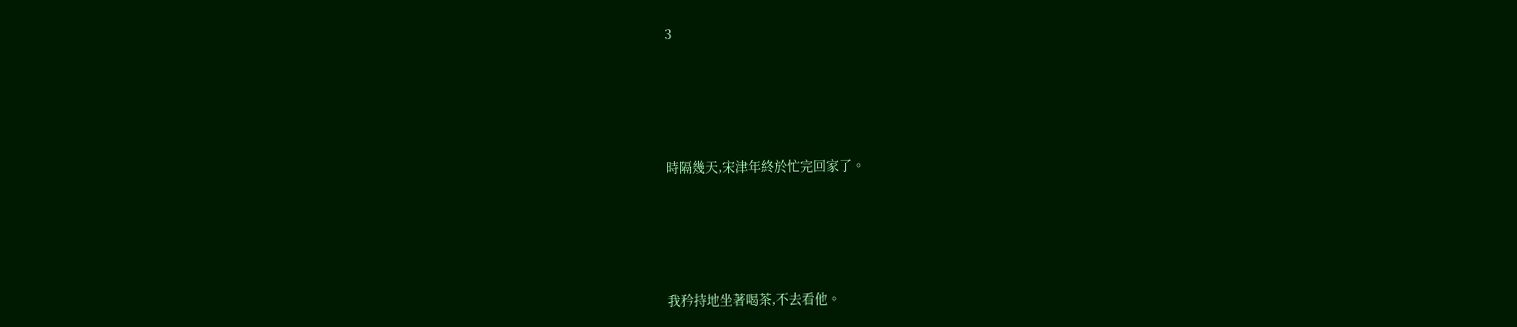3





時隔幾天,宋津年終於忙完回家了。





我矜持地坐著喝茶,不去看他。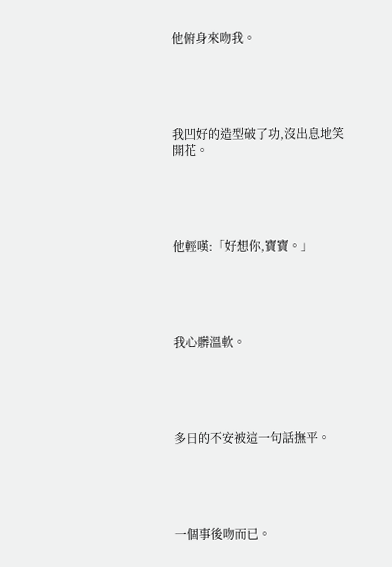他俯身來吻我。





我凹好的造型破了功,沒出息地笑開花。





他輕嘆:「好想你,寶寶。」





我心髒溫軟。





多日的不安被這一句話撫平。





一個事後吻而已。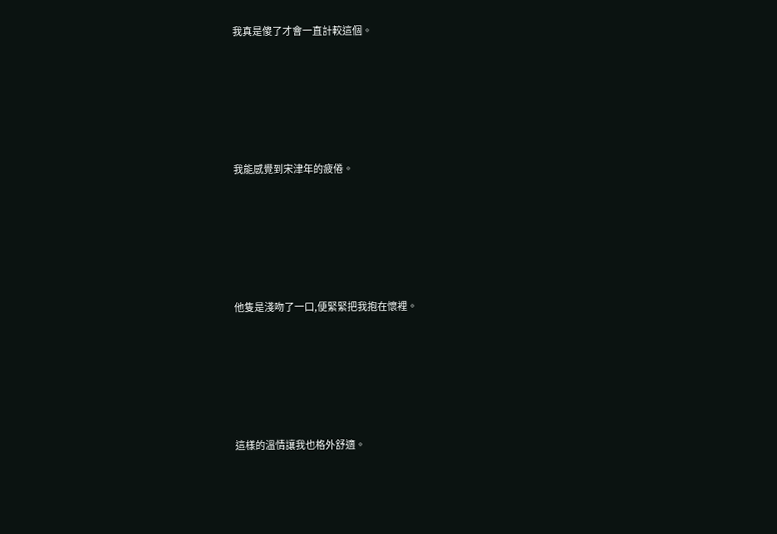我真是傻了才會一直計較這個。





我能感覺到宋津年的疲倦。





他隻是淺吻了一口,便緊緊把我抱在懷裡。





這樣的溫情讓我也格外舒適。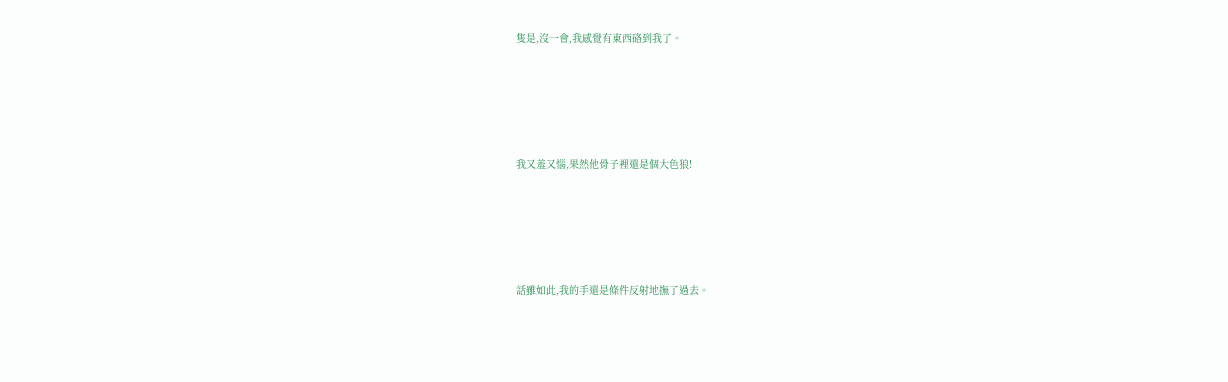隻是,沒一會,我感覺有東西硌到我了。





我又羞又惱,果然他骨子裡還是個大色狼!





話雖如此,我的手還是條件反射地撫了過去。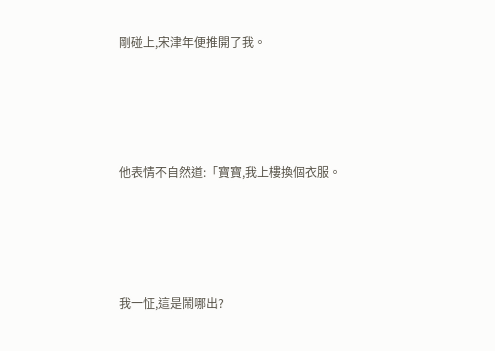剛碰上,宋津年便推開了我。





他表情不自然道:「寶寶,我上樓換個衣服。





我一怔,這是鬧哪出?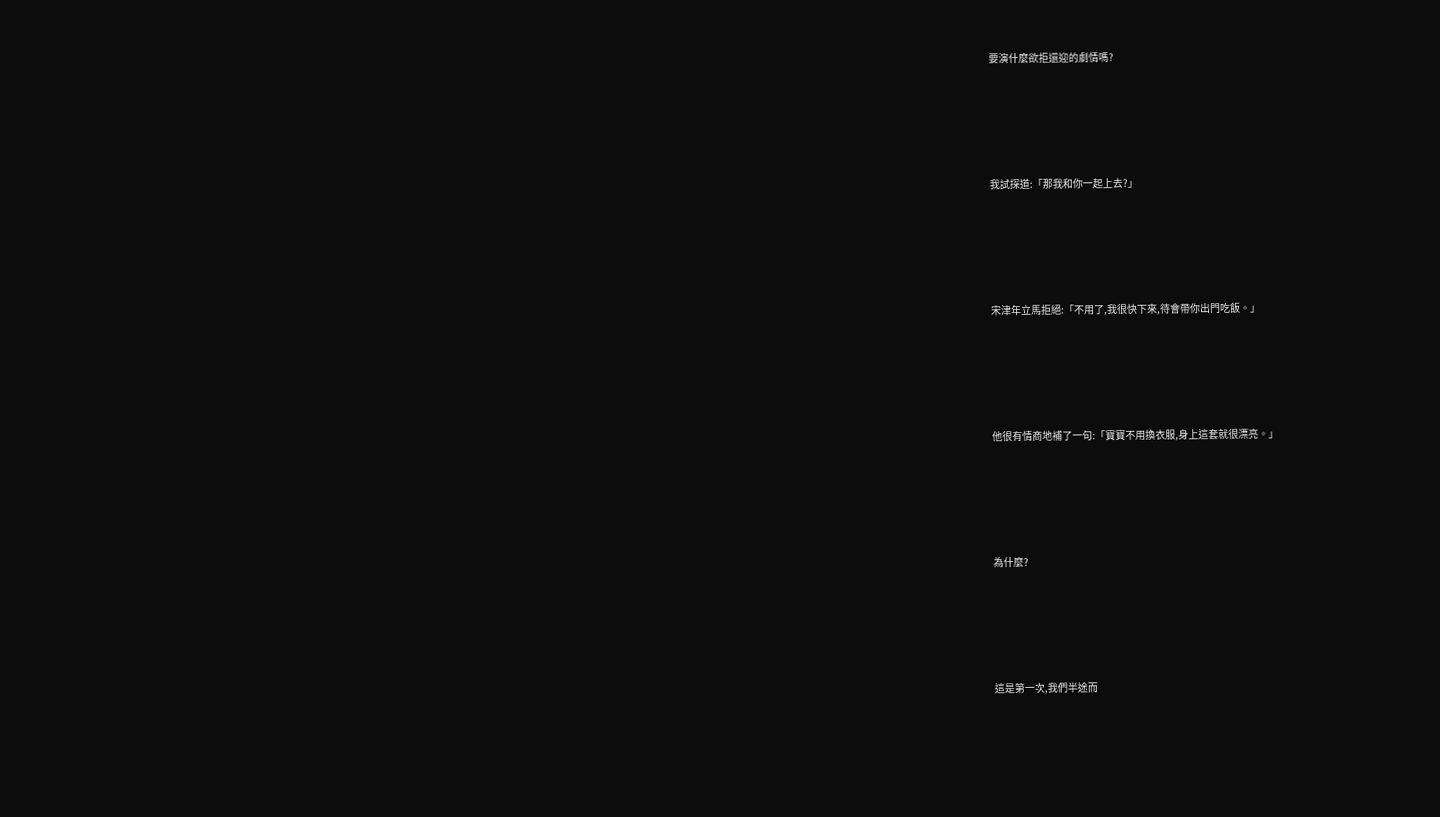要演什麼欲拒還迎的劇情嗎?





我試探道:「那我和你一起上去?」





宋津年立馬拒絕:「不用了,我很快下來,待會帶你出門吃飯。」





他很有情商地補了一句:「寶寶不用換衣服,身上這套就很漂亮。」





為什麼?





這是第一次,我們半途而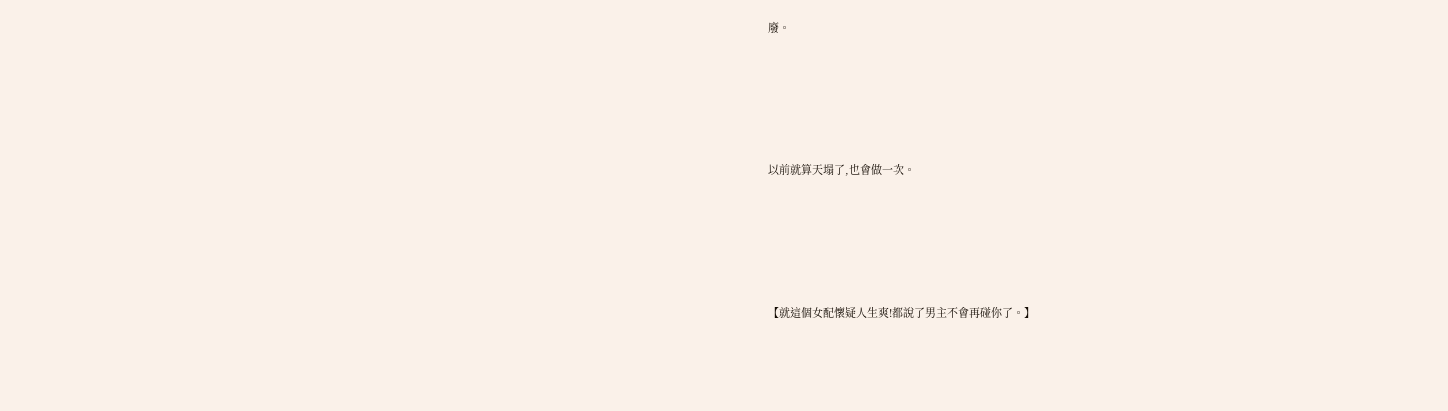廢。





以前就算天塌了,也會做一次。





【就這個女配懷疑人生爽!都說了男主不會再碰你了。】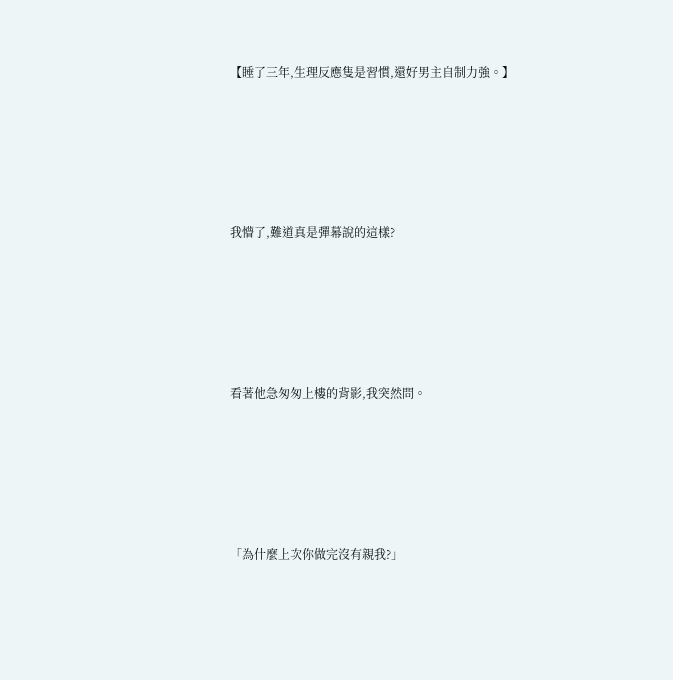【睡了三年,生理反應隻是習慣,還好男主自制力強。】





我懵了,難道真是彈幕說的這樣?





看著他急匆匆上樓的背影,我突然問。





「為什麼上次你做完沒有親我?」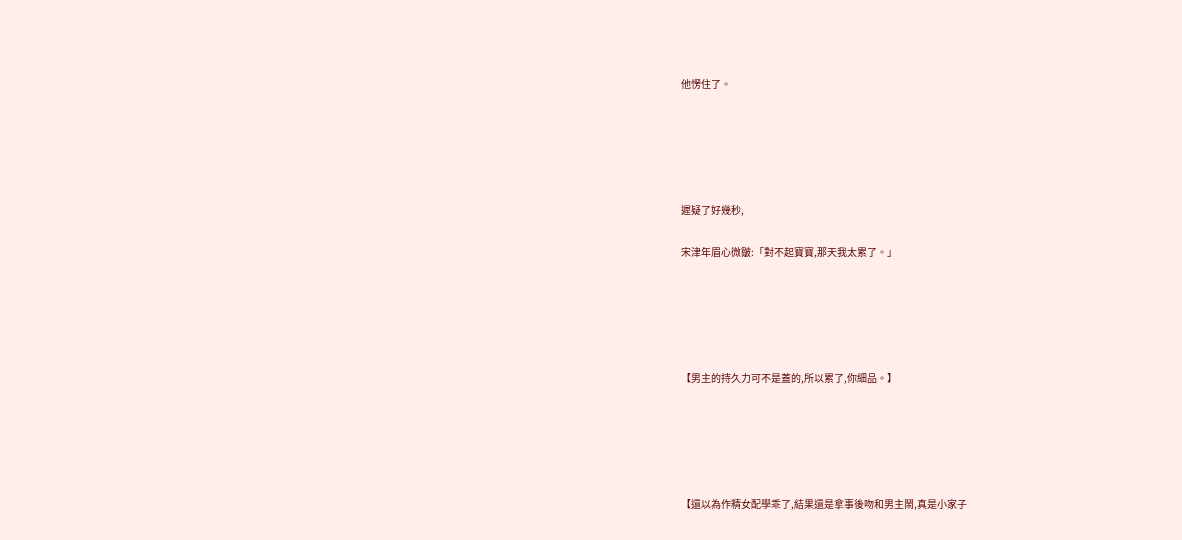他愣住了。





遲疑了好幾秒,

宋津年眉心微皺:「對不起寶寶,那天我太累了。」





【男主的持久力可不是蓋的,所以累了,你細品。】





【還以為作精女配學乖了,結果還是拿事後吻和男主鬧,真是小家子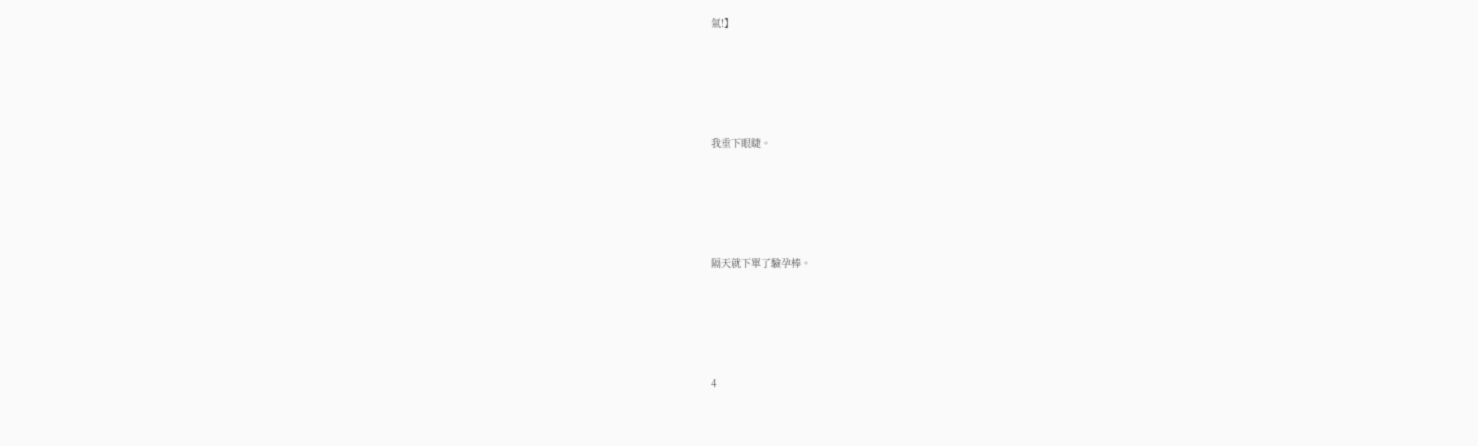氣!】





我垂下眼睫。





隔天就下單了驗孕棒。





4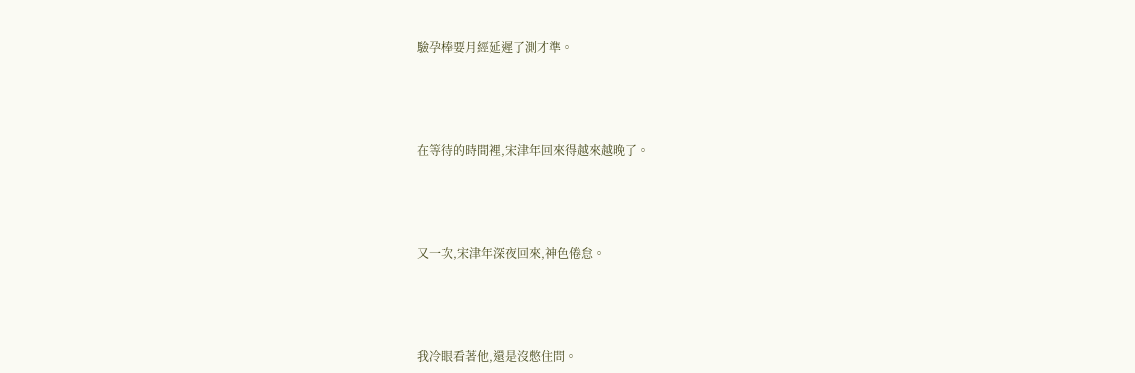驗孕棒要月經延遲了測才準。





在等待的時間裡,宋津年回來得越來越晚了。





又一次,宋津年深夜回來,神色倦怠。





我冷眼看著他,還是沒憋住問。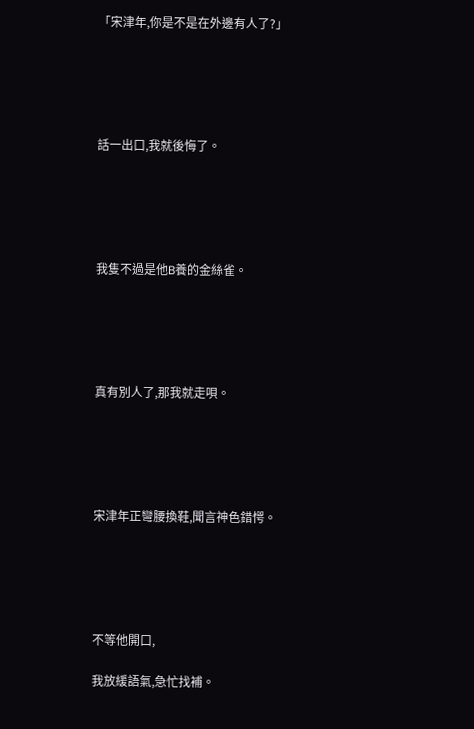「宋津年,你是不是在外邊有人了?」





話一出口,我就後悔了。





我隻不過是他B養的金絲雀。





真有別人了,那我就走唄。





宋津年正彎腰換鞋,聞言神色錯愕。





不等他開口,

我放緩語氣,急忙找補。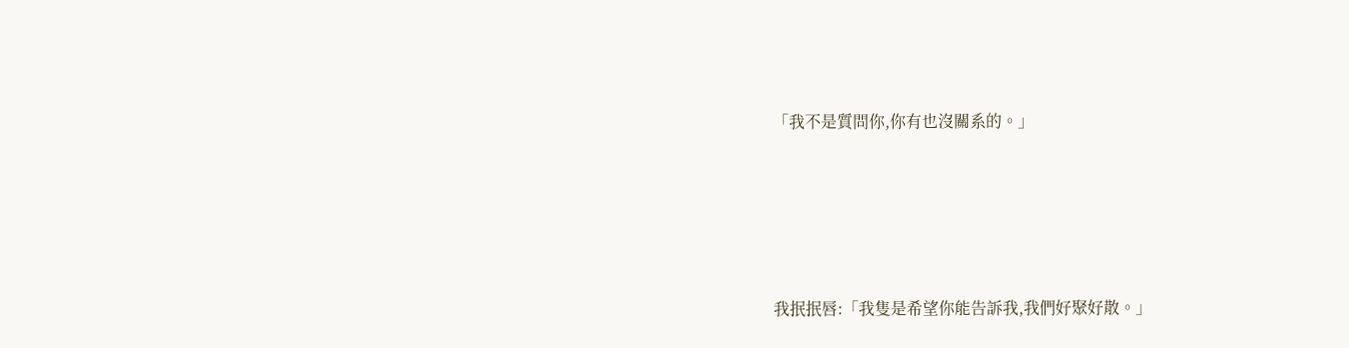「我不是質問你,你有也沒關系的。」





我抿抿唇:「我隻是希望你能告訴我,我們好聚好散。」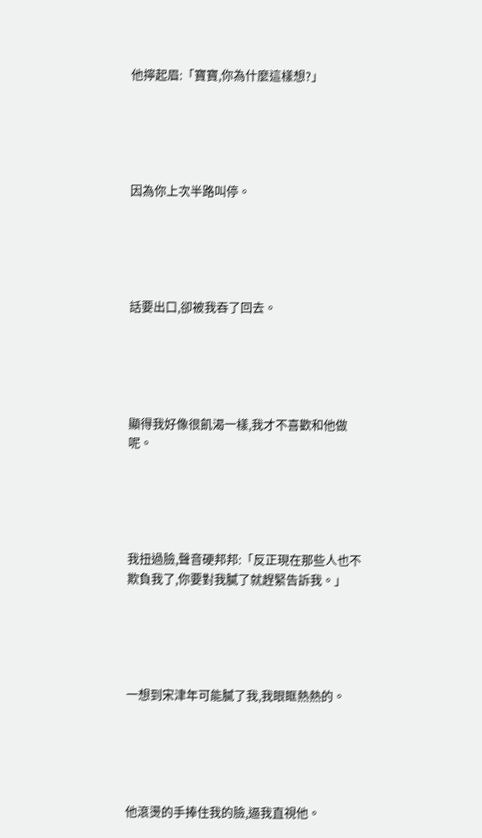他擰起眉:「寶寶,你為什麼這樣想?」





因為你上次半路叫停。





話要出口,卻被我吞了回去。





顯得我好像很飢渴一樣,我才不喜歡和他做呢。





我扭過臉,聲音硬邦邦:「反正現在那些人也不欺負我了,你要對我膩了就趕緊告訴我。」





一想到宋津年可能膩了我,我眼眶熱熱的。





他滾燙的手捧住我的臉,逼我直視他。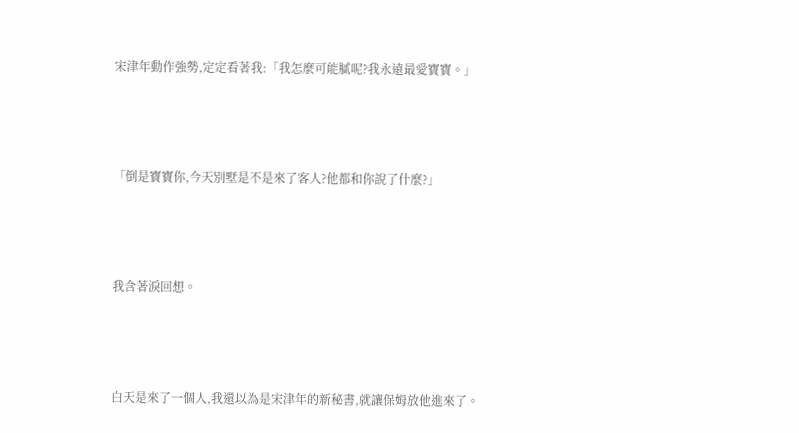宋津年動作強勢,定定看著我:「我怎麼可能膩呢?我永遠最愛寶寶。」





「倒是寶寶你,今天別墅是不是來了客人?他都和你說了什麼?」





我含著淚回想。





白天是來了一個人,我還以為是宋津年的新秘書,就讓保姆放他進來了。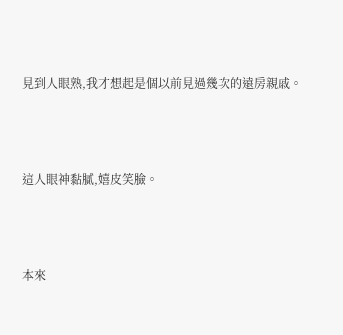見到人眼熟,我才想起是個以前見過幾次的遠房親戚。





這人眼神黏膩,嬉皮笑臉。





本來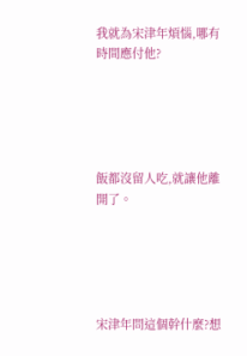我就為宋津年煩惱,哪有時間應付他?





飯都沒留人吃,就讓他離開了。





宋津年問這個幹什麼?想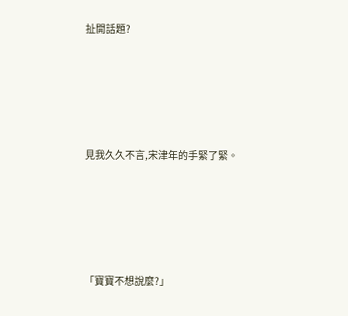扯開話題?





見我久久不言,宋津年的手緊了緊。





「寶寶不想說麼?」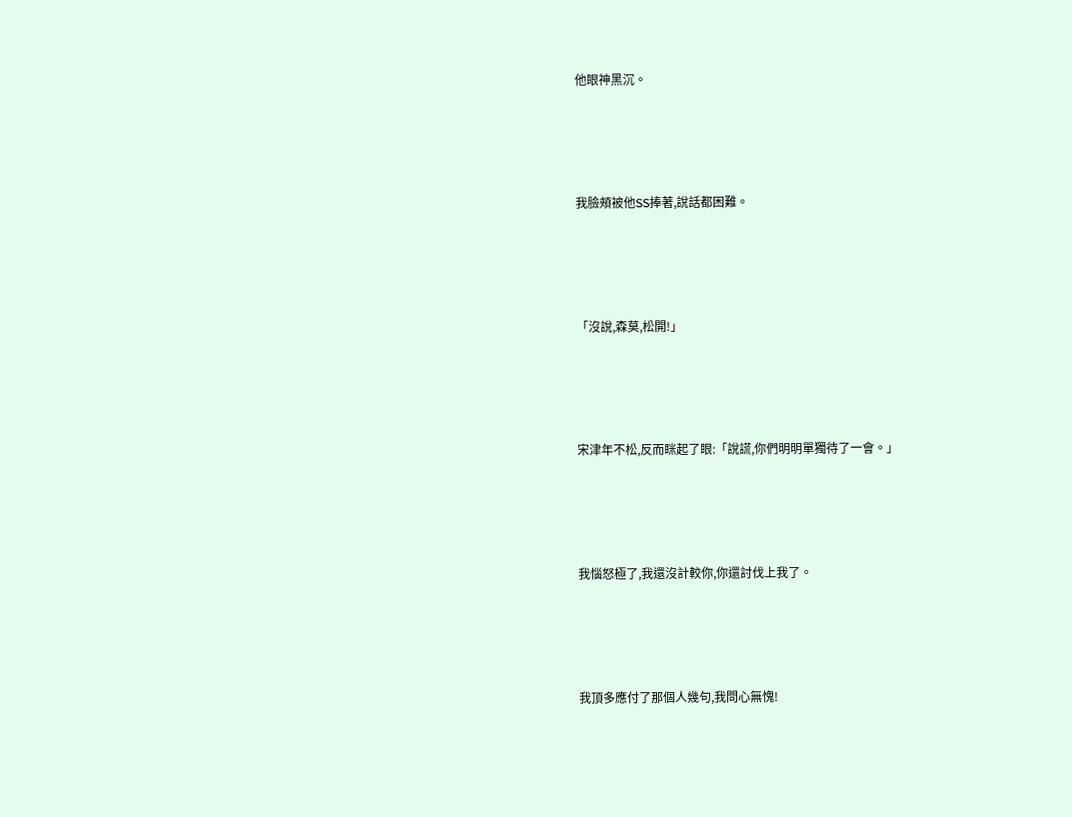他眼神黑沉。





我臉頰被他SS捧著,說話都困難。





「沒說,森莫,松開!」





宋津年不松,反而眯起了眼:「說謊,你們明明單獨待了一會。」





我惱怒極了,我還沒計較你,你還討伐上我了。





我頂多應付了那個人幾句,我問心無愧!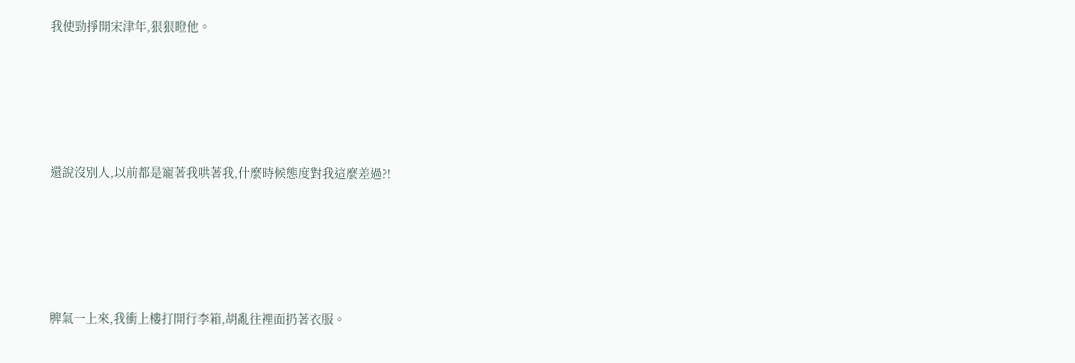我使勁掙開宋津年,狠狠瞪他。





還說沒別人,以前都是寵著我哄著我,什麼時候態度對我這麼差過?!





脾氣一上來,我衝上樓打開行李箱,胡亂往裡面扔著衣服。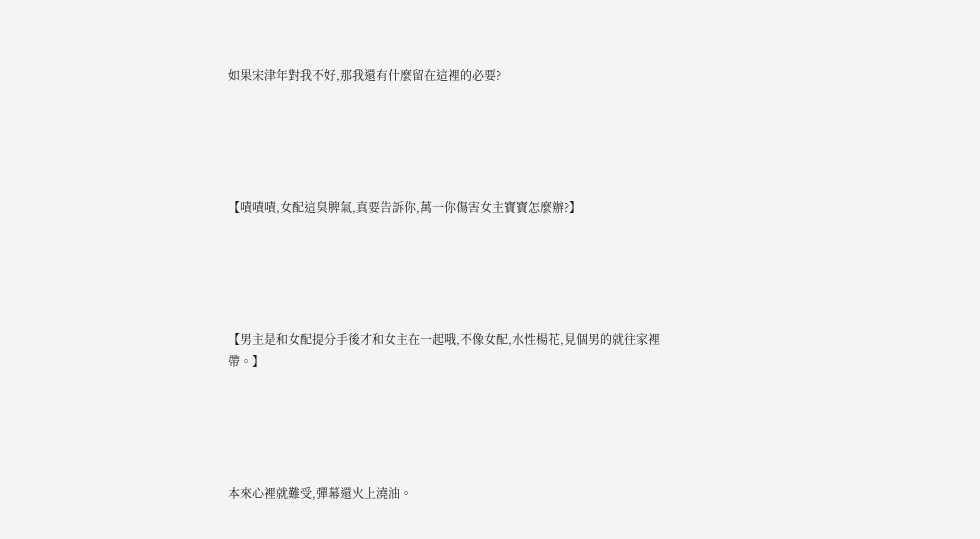如果宋津年對我不好,那我還有什麼留在這裡的必要?





【嘖嘖嘖,女配這臭脾氣,真要告訴你,萬一你傷害女主寶寶怎麼辦?】





【男主是和女配提分手後才和女主在一起哦,不像女配,水性楊花,見個男的就往家裡帶。】





本來心裡就難受,彈幕還火上澆油。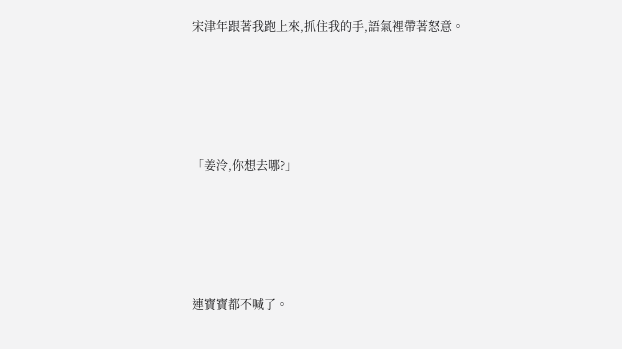宋津年跟著我跑上來,抓住我的手,語氣裡帶著怒意。





「姜泠,你想去哪?」





連寶寶都不喊了。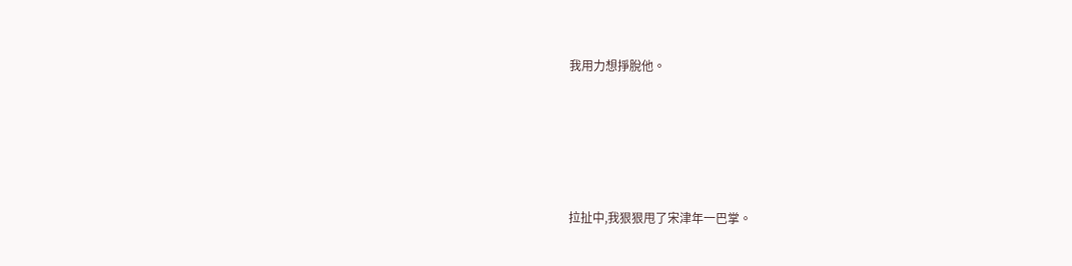我用力想掙脫他。





拉扯中,我狠狠甩了宋津年一巴掌。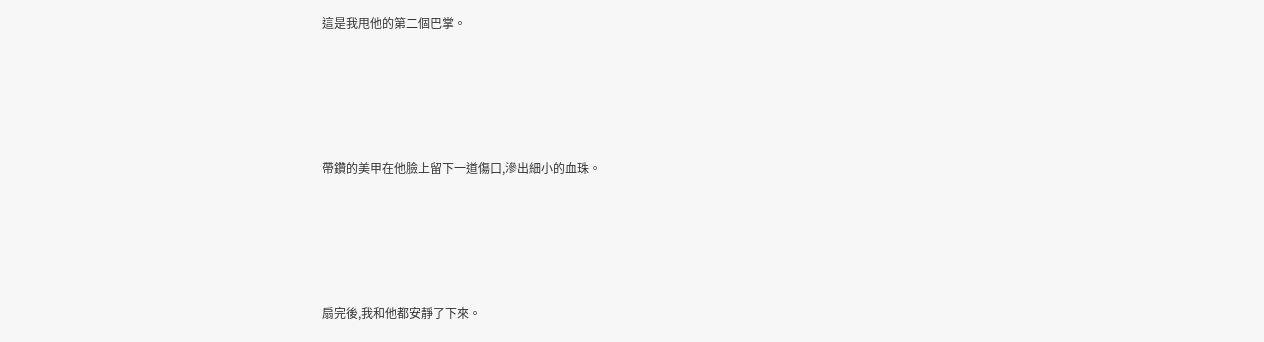這是我甩他的第二個巴掌。





帶鑽的美甲在他臉上留下一道傷口,滲出細小的血珠。





扇完後,我和他都安靜了下來。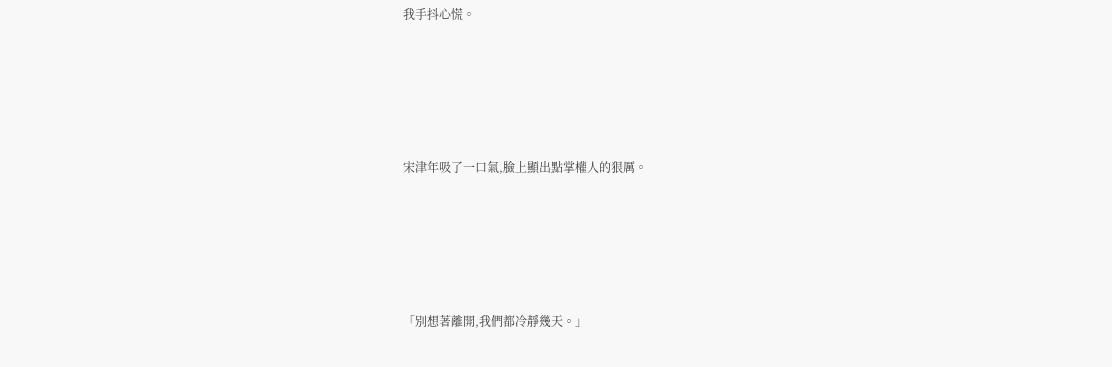我手抖心慌。





宋津年吸了一口氣,臉上顯出點掌權人的狠厲。





「別想著離開,我們都冷靜幾天。」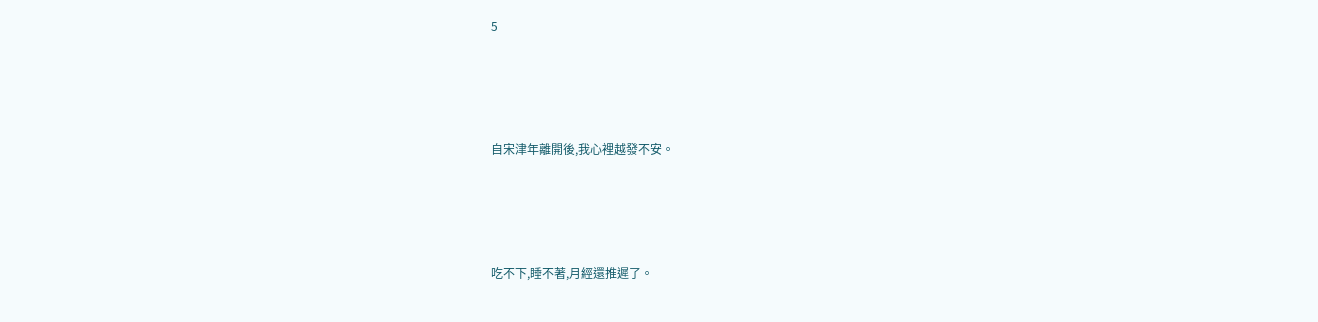5





自宋津年離開後,我心裡越發不安。





吃不下,睡不著,月經還推遲了。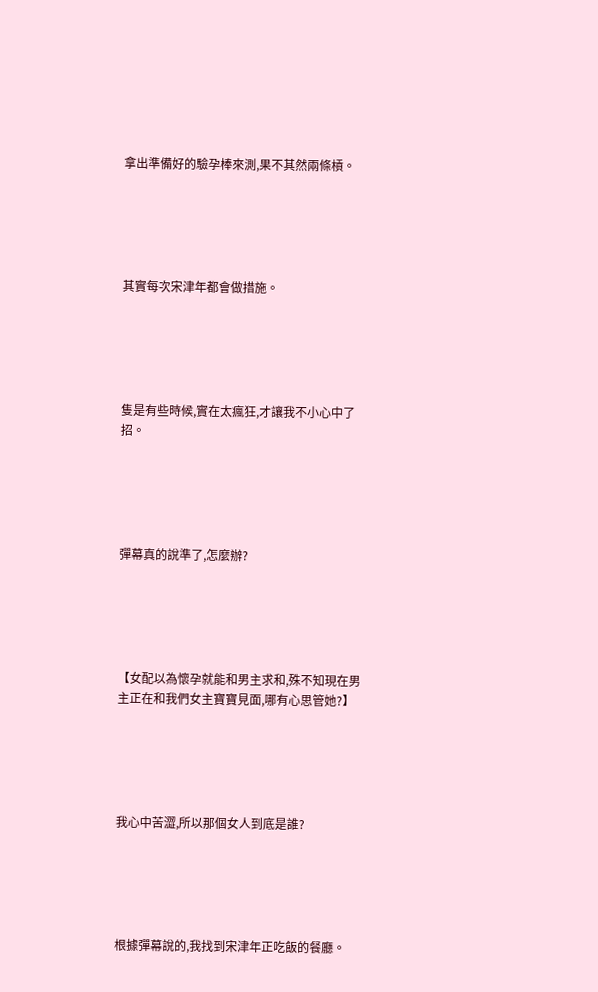拿出準備好的驗孕棒來測,果不其然兩條槓。





其實每次宋津年都會做措施。





隻是有些時候,實在太瘋狂,才讓我不小心中了招。





彈幕真的說準了,怎麼辦?





【女配以為懷孕就能和男主求和,殊不知現在男主正在和我們女主寶寶見面,哪有心思管她?】





我心中苦澀,所以那個女人到底是誰?





根據彈幕說的,我找到宋津年正吃飯的餐廳。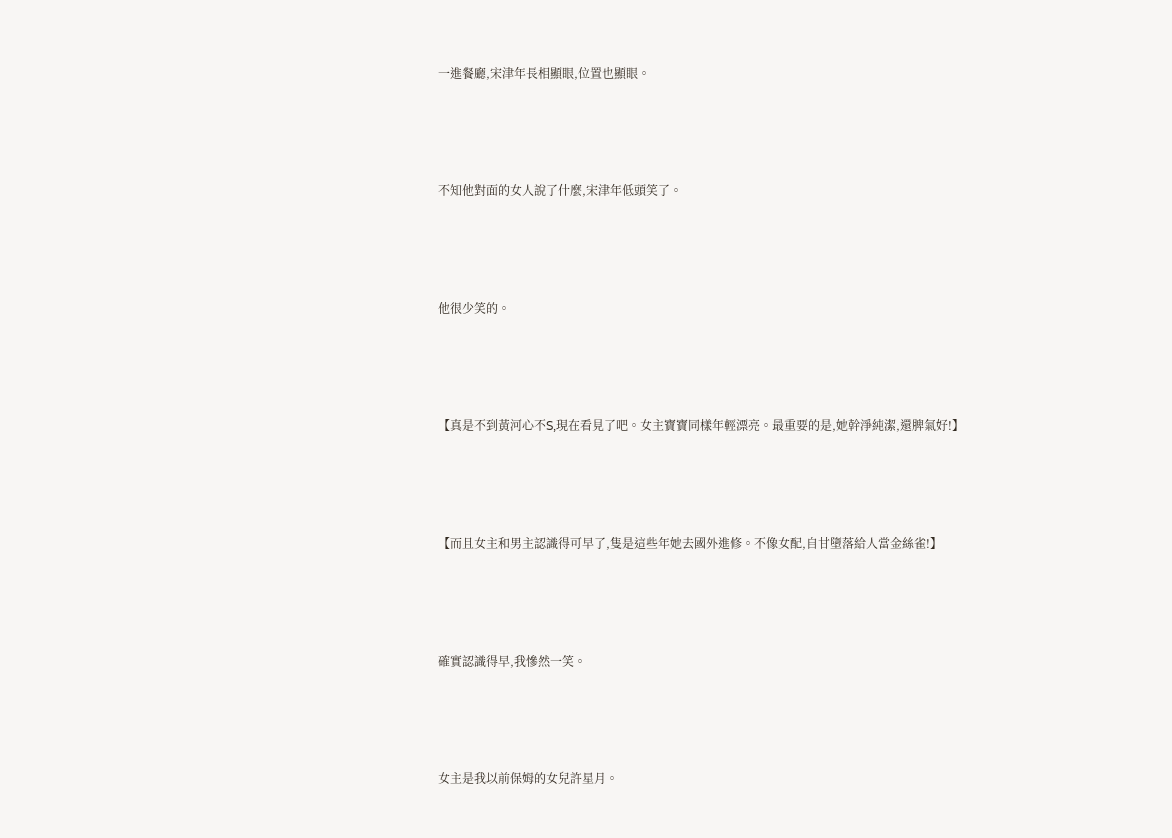一進餐廳,宋津年長相顯眼,位置也顯眼。





不知他對面的女人說了什麼,宋津年低頭笑了。





他很少笑的。





【真是不到黃河心不S,現在看見了吧。女主寶寶同樣年輕漂亮。最重要的是,她幹淨純潔,還脾氣好!】





【而且女主和男主認識得可早了,隻是這些年她去國外進修。不像女配,自甘墮落給人當金絲雀!】





確實認識得早,我慘然一笑。





女主是我以前保姆的女兒許星月。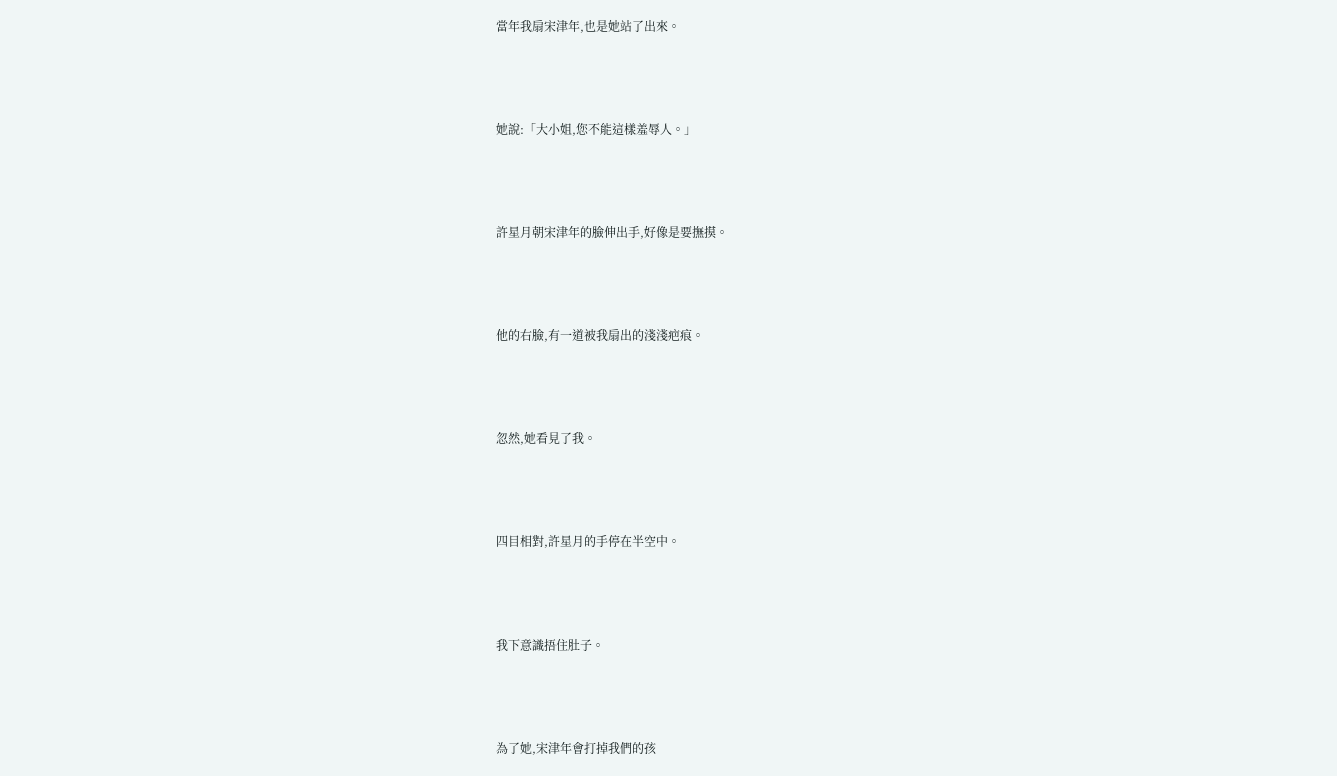當年我扇宋津年,也是她站了出來。





她說:「大小姐,您不能這樣羞辱人。」





許星月朝宋津年的臉伸出手,好像是要撫摸。





他的右臉,有一道被我扇出的淺淺疤痕。





忽然,她看見了我。





四目相對,許星月的手停在半空中。





我下意識捂住肚子。





為了她,宋津年會打掉我們的孩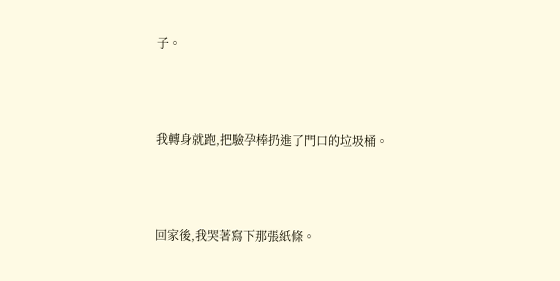子。





我轉身就跑,把驗孕棒扔進了門口的垃圾桶。





回家後,我哭著寫下那張紙條。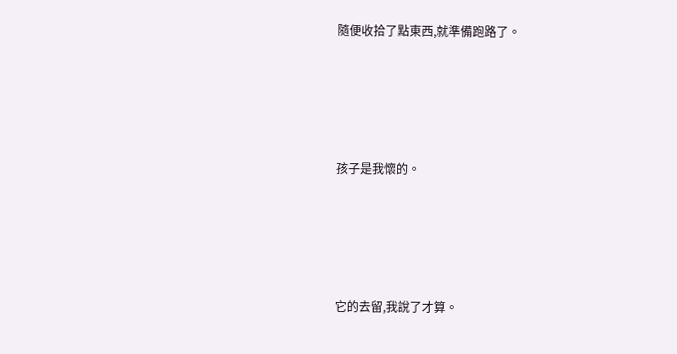隨便收拾了點東西,就準備跑路了。





孩子是我懷的。





它的去留,我說了才算。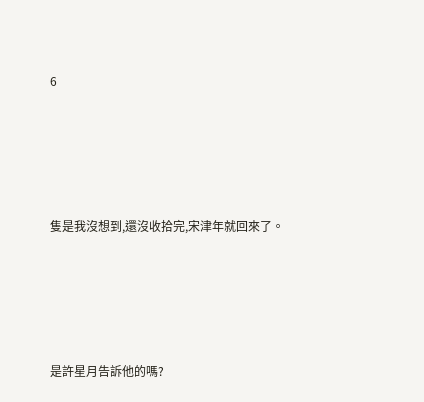6





隻是我沒想到,還沒收拾完,宋津年就回來了。





是許星月告訴他的嗎?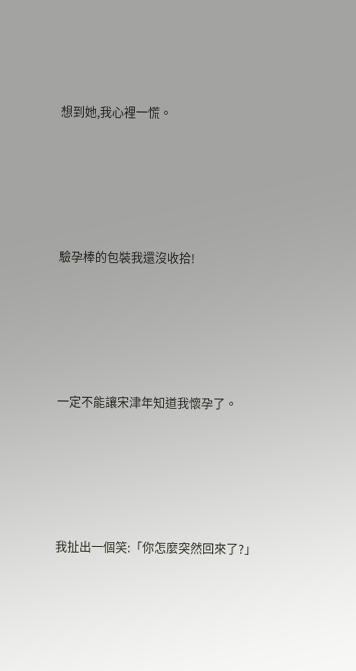想到她,我心裡一慌。





驗孕棒的包裝我還沒收拾!





一定不能讓宋津年知道我懷孕了。





我扯出一個笑:「你怎麼突然回來了?」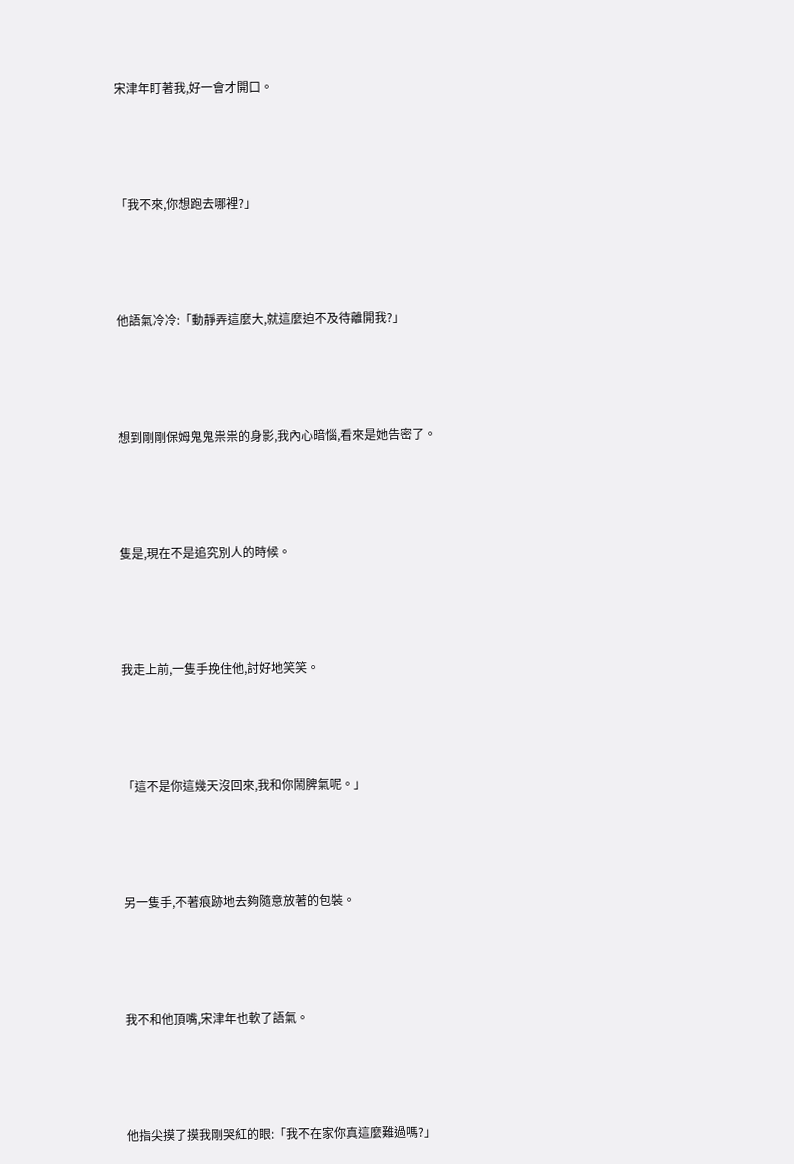宋津年盯著我,好一會才開口。





「我不來,你想跑去哪裡?」





他語氣冷冷:「動靜弄這麼大,就這麼迫不及待離開我?」





想到剛剛保姆鬼鬼祟祟的身影,我內心暗惱,看來是她告密了。





隻是,現在不是追究別人的時候。





我走上前,一隻手挽住他,討好地笑笑。





「這不是你這幾天沒回來,我和你鬧脾氣呢。」





另一隻手,不著痕跡地去夠隨意放著的包裝。





我不和他頂嘴,宋津年也軟了語氣。





他指尖摸了摸我剛哭紅的眼:「我不在家你真這麼難過嗎?」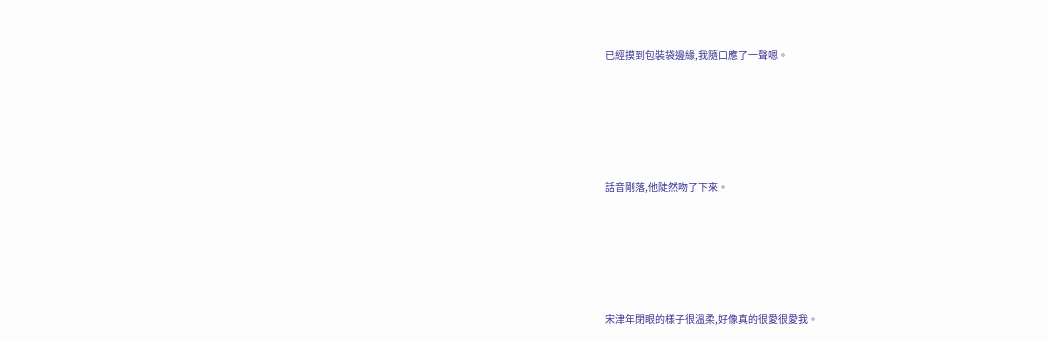已經摸到包裝袋邊緣,我隨口應了一聲嗯。





話音剛落,他陡然吻了下來。





宋津年閉眼的樣子很溫柔,好像真的很愛很愛我。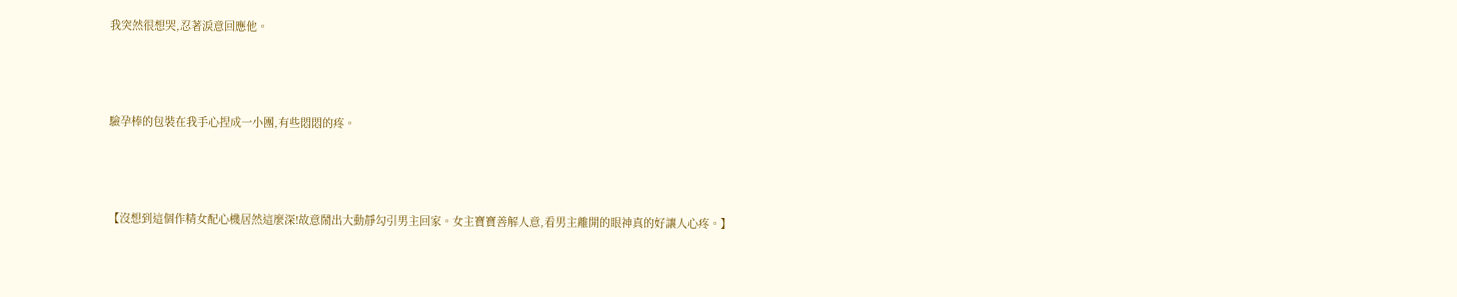我突然很想哭,忍著淚意回應他。





驗孕棒的包裝在我手心捏成一小團,有些悶悶的疼。





【沒想到這個作精女配心機居然這麼深!故意鬧出大動靜勾引男主回家。女主寶寶善解人意,看男主離開的眼神真的好讓人心疼。】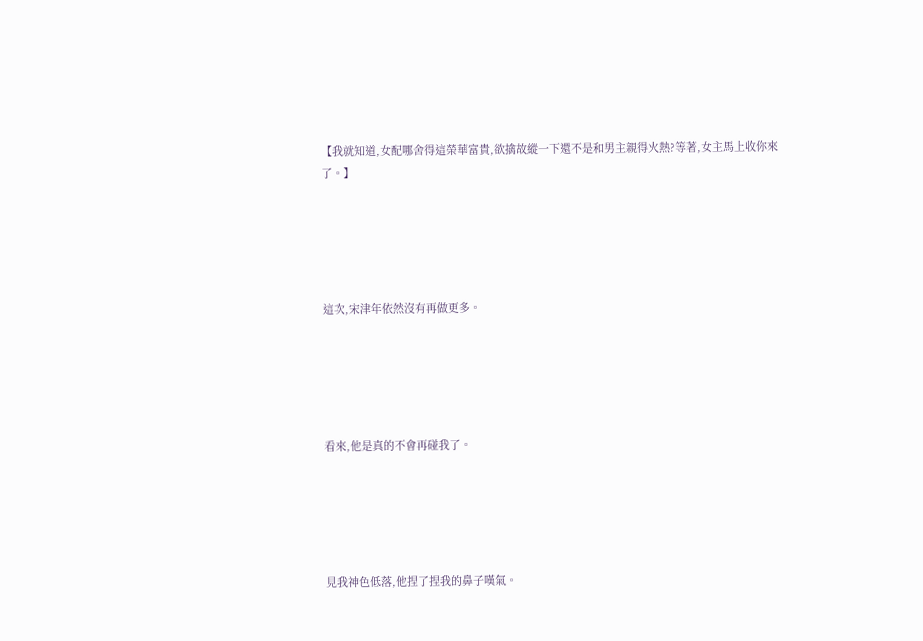【我就知道,女配哪舍得這榮華富貴,欲擒故縱一下還不是和男主親得火熱?等著,女主馬上收你來了。】





這次,宋津年依然沒有再做更多。





看來,他是真的不會再碰我了。





見我神色低落,他捏了捏我的鼻子嘆氣。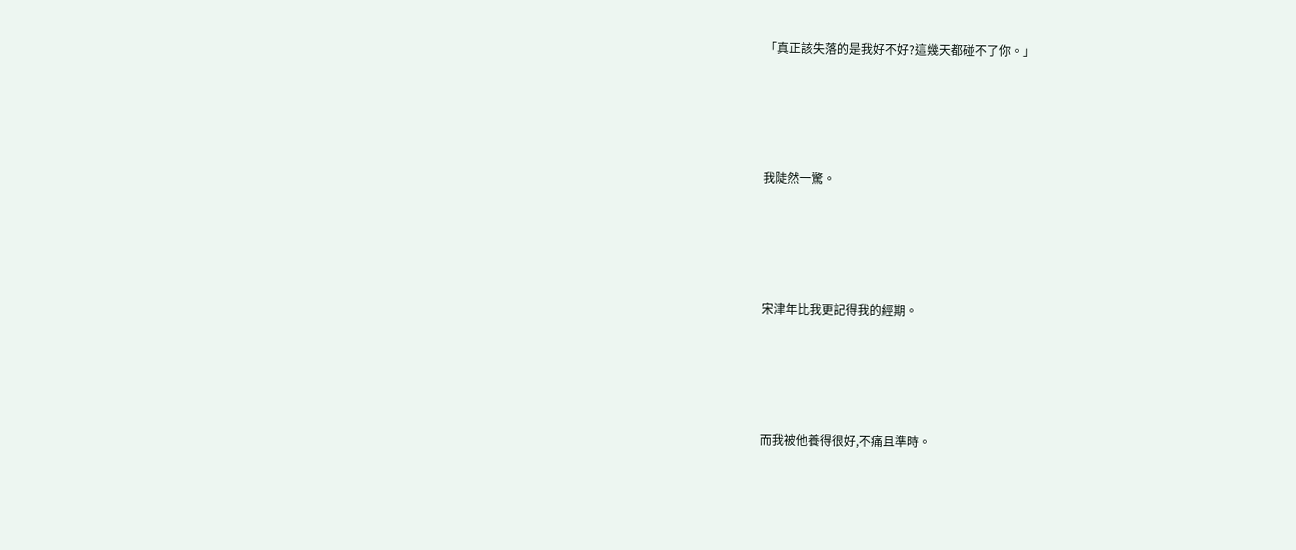「真正該失落的是我好不好?這幾天都碰不了你。」





我陡然一驚。





宋津年比我更記得我的經期。





而我被他養得很好,不痛且準時。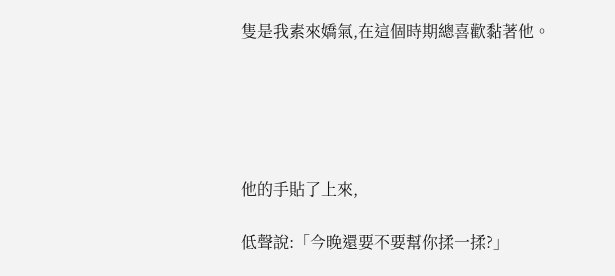隻是我素來嬌氣,在這個時期總喜歡黏著他。





他的手貼了上來,

低聲說:「今晚還要不要幫你揉一揉?」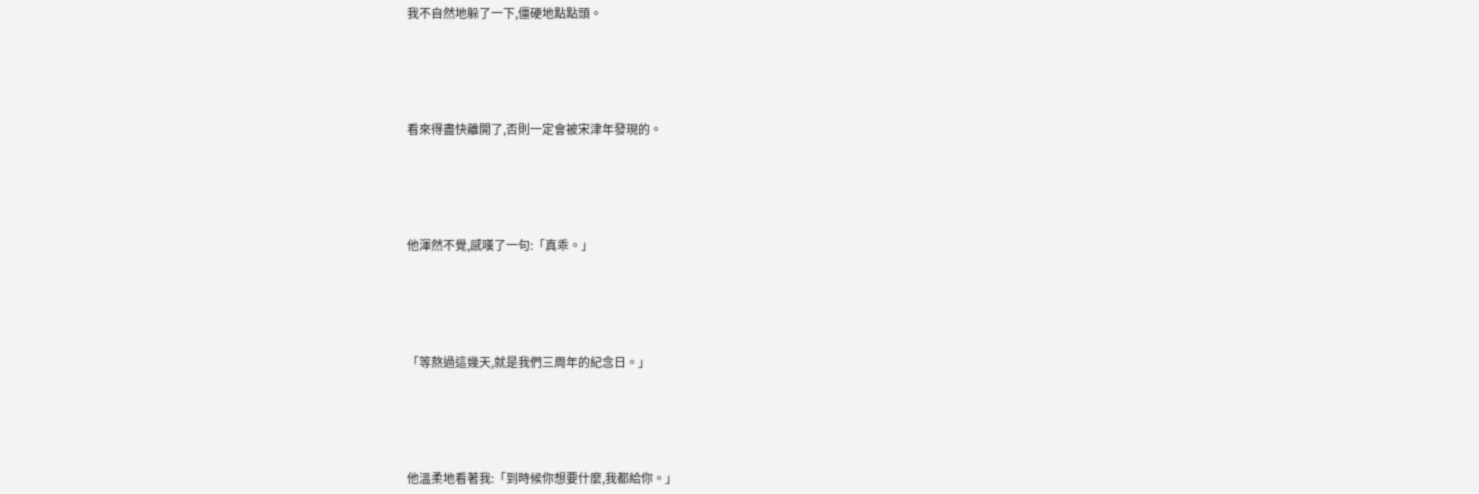我不自然地躲了一下,僵硬地點點頭。





看來得盡快離開了,否則一定會被宋津年發現的。





他渾然不覺,感嘆了一句:「真乖。」





「等熬過這幾天,就是我們三周年的紀念日。」





他溫柔地看著我:「到時候你想要什麼,我都給你。」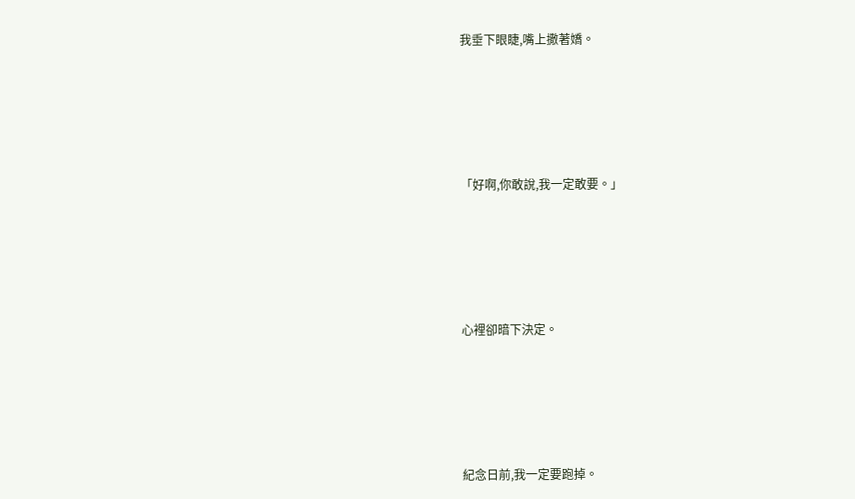我垂下眼睫,嘴上撒著嬌。





「好啊,你敢說,我一定敢要。」





心裡卻暗下決定。





紀念日前,我一定要跑掉。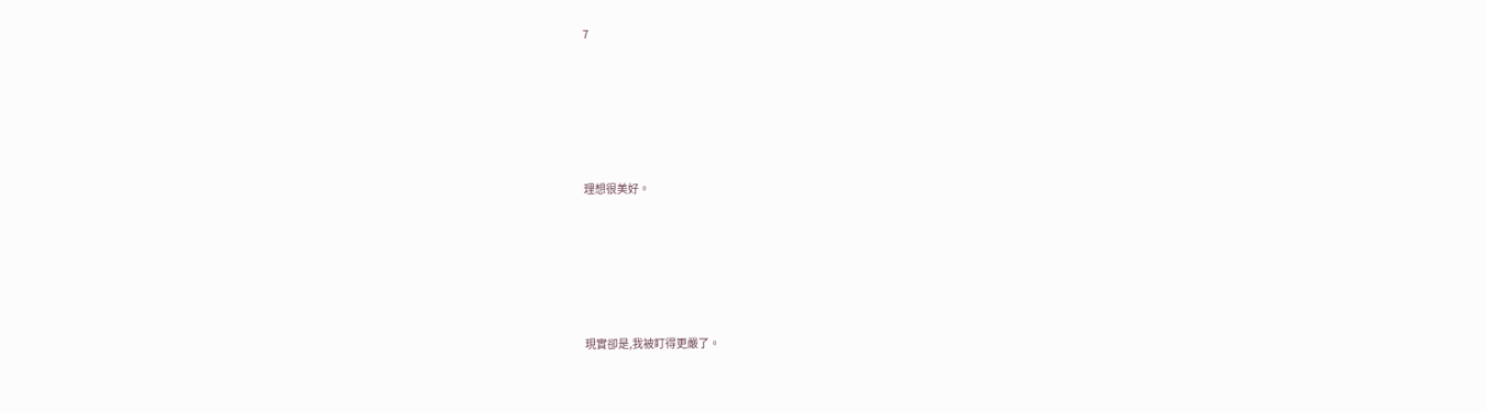7





理想很美好。





現實卻是,我被盯得更嚴了。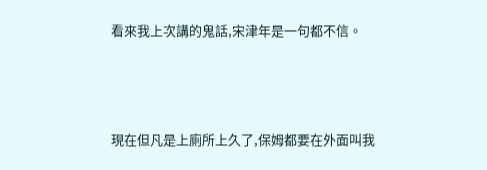看來我上次講的鬼話,宋津年是一句都不信。





現在但凡是上廁所上久了,保姆都要在外面叫我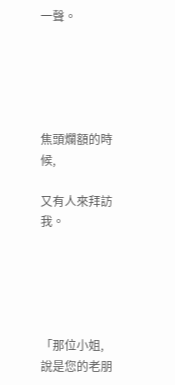一聲。





焦頭爛額的時候,

又有人來拜訪我。





「那位小姐,說是您的老朋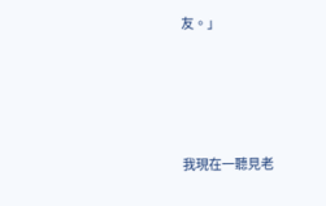友。」





我現在一聽見老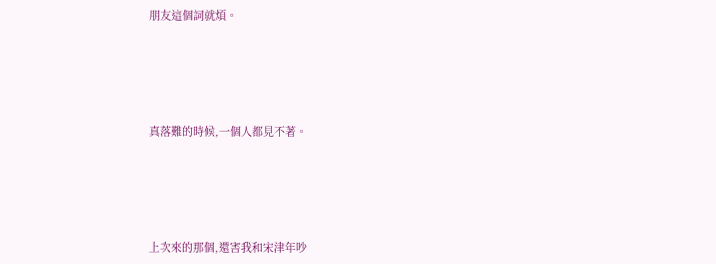朋友這個詞就煩。





真落難的時候,一個人都見不著。





上次來的那個,還害我和宋津年吵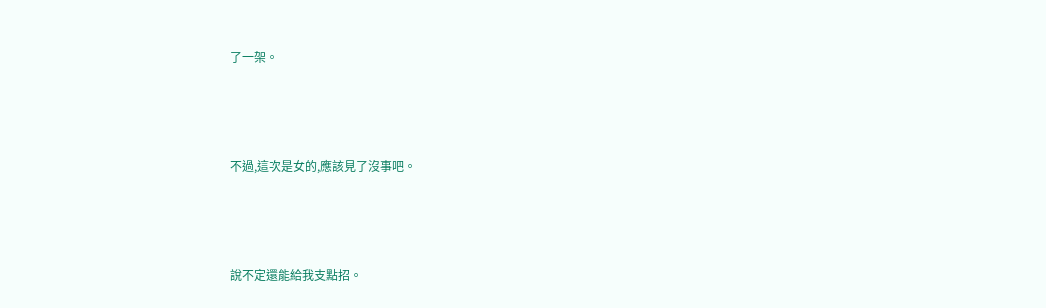了一架。





不過,這次是女的,應該見了沒事吧。





說不定還能給我支點招。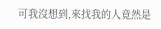可我沒想到,來找我的人竟然是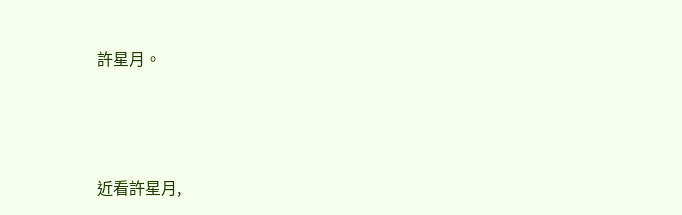許星月。





近看許星月,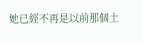她已經不再是以前那個土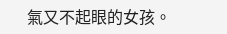氣又不起眼的女孩。